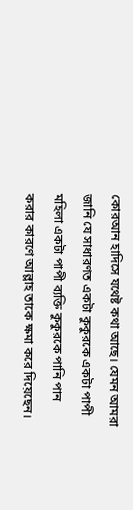কোরআন হাদিসে যথেষ্ট কথা আছে। যেমন আমরা জানি যে সাধারণত একটা কুকুরকে একটা পাপী মহিলা একটা পাপী ব্যক্তি কুকুরকে পানি পান করার কারণে আল্লাহ তাকে ক্ষমা করে দিয়েছেন।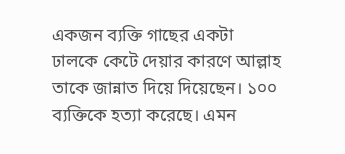একজন ব্যক্তি গাছের একটা ঢালকে কেটে দেয়ার কারণে আল্লাহ তাকে জান্নাত দিয়ে দিয়েছেন। ১০০ ব্যক্তিকে হত্যা করেছে। এমন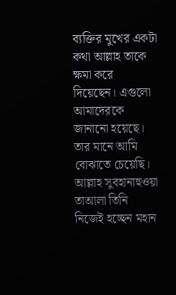ব্যক্তির মুখের একটা কথা আল্লাহ তাকে ক্ষমা করে দিয়েছেন। এগুলো আমাদেরকে জানানো হয়েছে। তার মানে আমি বোঝাতে চেয়েছি। আল্লাহ সুবহানাহুওয়া তাআলা তিনি নিজেই হচ্ছেন মহান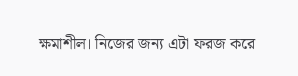ক্ষমাশীল। নিজের জন্য এটা ফরজ করে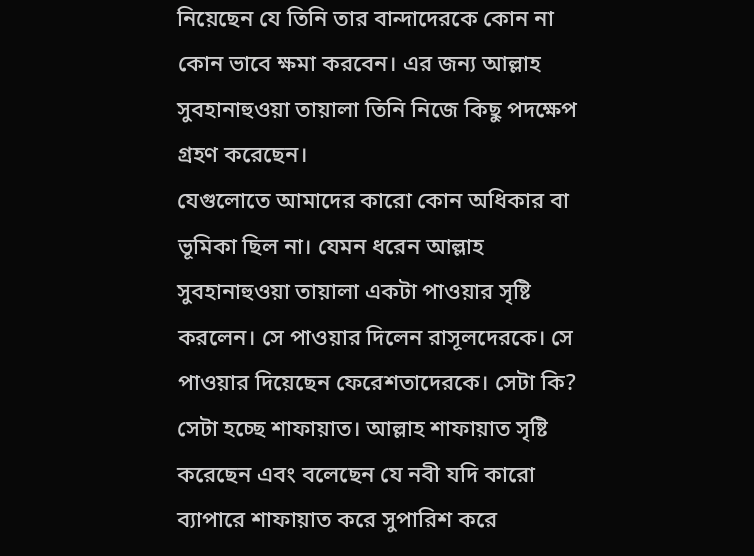নিয়েছেন যে তিনি তার বান্দাদেরকে কোন না কোন ভাবে ক্ষমা করবেন। এর জন্য আল্লাহ সুবহানাহুওয়া তায়ালা তিনি নিজে কিছু পদক্ষেপ গ্রহণ করেছেন।
যেগুলোতে আমাদের কারো কোন অধিকার বা ভূমিকা ছিল না। যেমন ধরেন আল্লাহ সুবহানাহুওয়া তায়ালা একটা পাওয়ার সৃষ্টি করলেন। সে পাওয়ার দিলেন রাসূলদেরকে। সে পাওয়ার দিয়েছেন ফেরেশতাদেরকে। সেটা কি? সেটা হচ্ছে শাফায়াত। আল্লাহ শাফায়াত সৃষ্টি করেছেন এবং বলেছেন যে নবী যদি কারো ব্যাপারে শাফায়াত করে সুপারিশ করে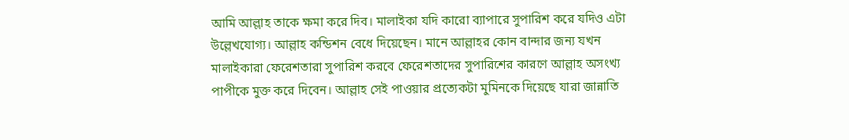আমি আল্লাহ তাকে ক্ষমা করে দিব। মালাইকা যদি কারো ব্যাপারে সুপারিশ করে যদিও এটা উল্লেখযোগ্য। আল্লাহ কন্ডিশন বেধে দিয়েছেন। মানে আল্লাহর কোন বান্দার জন্য যখন মালাইকারা ফেরেশতারা সুপারিশ করবে ফেরেশতাদের সুপারিশের কারণে আল্লাহ অসংখ্য পাপীকে মুক্ত করে দিবেন। আল্লাহ সেই পাওয়ার প্রত্যেকটা মুমিনকে দিয়েছে যারা জান্নাতি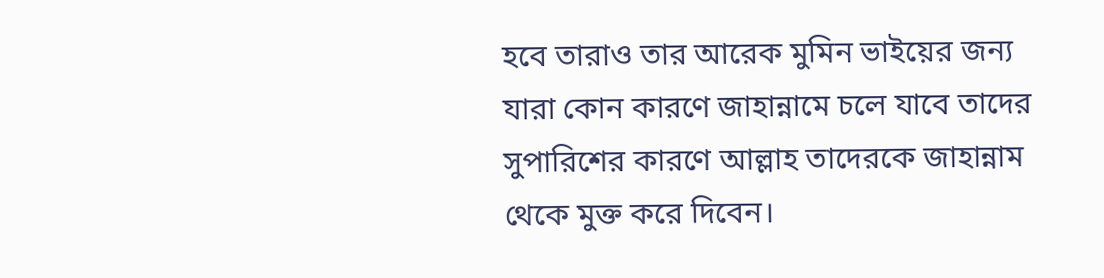হবে তারাও তার আরেক মুমিন ভাইয়ের জন্য যারা কোন কারণে জাহান্নামে চলে যাবে তাদের সুপারিশের কারণে আল্লাহ তাদেরকে জাহান্নাম থেকে মুক্ত করে দিবেন।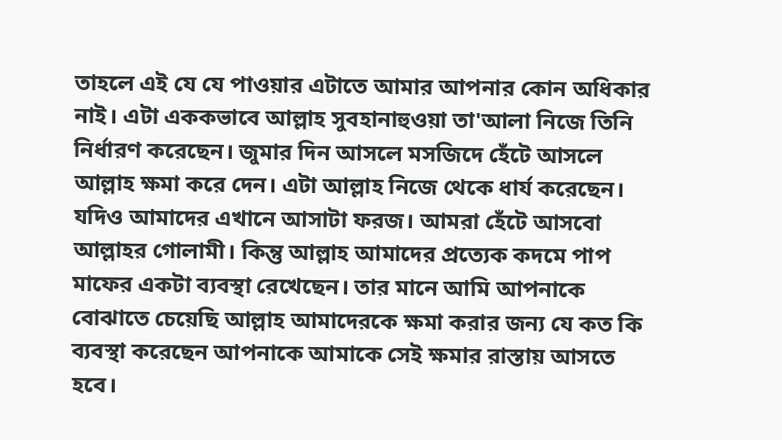তাহলে এই যে যে পাওয়ার এটাতে আমার আপনার কোন অধিকার নাই। এটা এককভাবে আল্লাহ সুবহানাহুওয়া তা'আলা নিজে তিনি নির্ধারণ করেছেন। জুমার দিন আসলে মসজিদে হেঁটে আসলে আল্লাহ ক্ষমা করে দেন। এটা আল্লাহ নিজে থেকে ধার্য করেছেন। যদিও আমাদের এখানে আসাটা ফরজ। আমরা হেঁটে আসবো আল্লাহর গোলামী। কিন্তু আল্লাহ আমাদের প্রত্যেক কদমে পাপ মাফের একটা ব্যবস্থা রেখেছেন। তার মানে আমি আপনাকে বোঝাতে চেয়েছি আল্লাহ আমাদেরকে ক্ষমা করার জন্য যে কত কি ব্যবস্থা করেছেন আপনাকে আমাকে সেই ক্ষমার রাস্তায় আসতে হবে।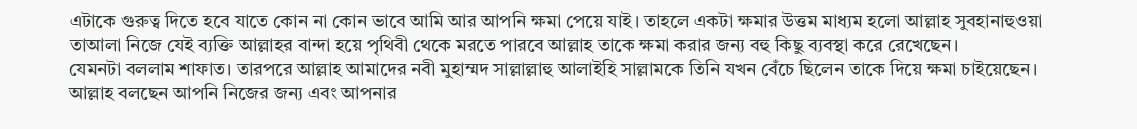এটাকে গুরুত্ব দিতে হবে যাতে কোন না কোন ভাবে আমি আর আপনি ক্ষমা পেয়ে যাই। তাহলে একটা ক্ষমার উত্তম মাধ্যম হলো আল্লাহ সুবহানাহুওয়া তাআলা নিজে যেই ব্যক্তি আল্লাহর বান্দা হয়ে পৃথিবী থেকে মরতে পারবে আল্লাহ তাকে ক্ষমা করার জন্য বহু কিছু ব্যবস্থা করে রেখেছেন।
যেমনটা বললাম শাফাত। তারপরে আল্লাহ আমাদের নবী মুহাম্মদ সাল্লাল্লাহু আলাইহি সাল্লামকে তিনি যখন বেঁচে ছিলেন তাকে দিয়ে ক্ষমা চাইয়েছেন। আল্লাহ বলছেন আপনি নিজের জন্য এবং আপনার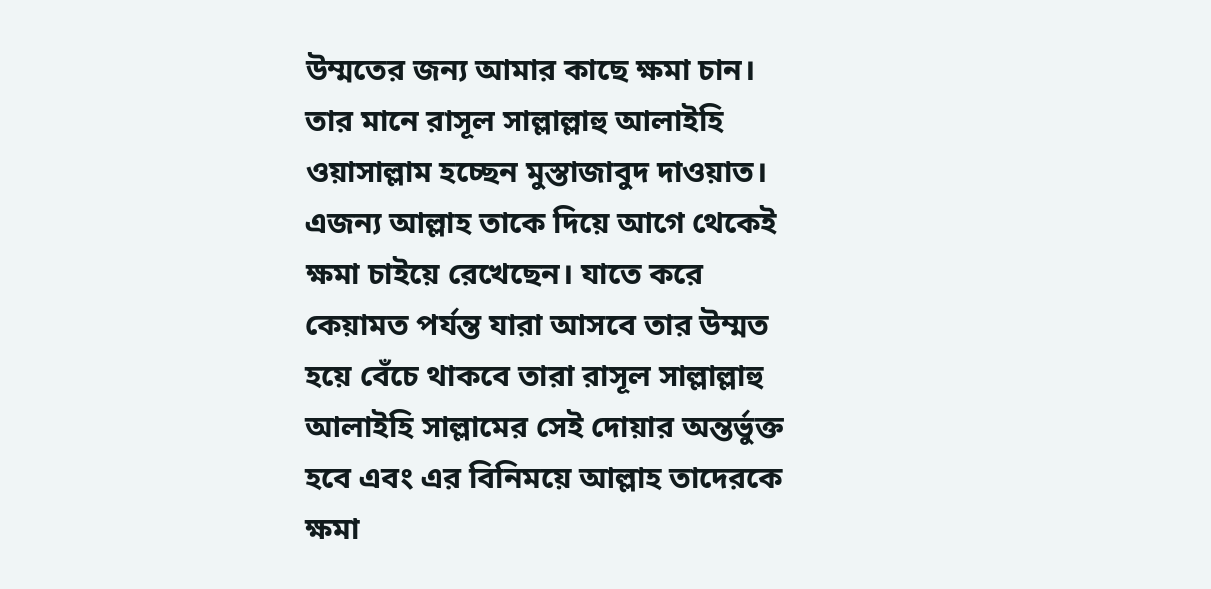উম্মতের জন্য আমার কাছে ক্ষমা চান। তার মানে রাসূল সাল্লাল্লাহু আলাইহি ওয়াসাল্লাম হচ্ছেন মুস্তাজাবুদ দাওয়াত। এজন্য আল্লাহ তাকে দিয়ে আগে থেকেই ক্ষমা চাইয়ে রেখেছেন। যাতে করে কেয়ামত পর্যন্ত যারা আসবে তার উম্মত হয়ে বেঁচে থাকবে তারা রাসূল সাল্লাল্লাহু আলাইহি সাল্লামের সেই দোয়ার অন্তর্ভুক্ত হবে এবং এর বিনিময়ে আল্লাহ তাদেরকে ক্ষমা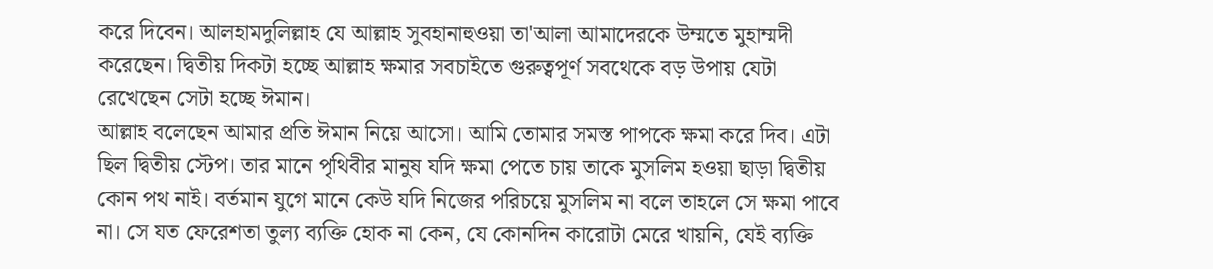করে দিবেন। আলহামদুলিল্লাহ যে আল্লাহ সুবহানাহুওয়া তা'আলা আমাদেরকে উম্মতে মুহাম্মদী করেছেন। দ্বিতীয় দিকটা হচ্ছে আল্লাহ ক্ষমার সবচাইতে গুরুত্বপূর্ণ সবথেকে বড় উপায় যেটা রেখেছেন সেটা হচ্ছে ঈমান।
আল্লাহ বলেছেন আমার প্রতি ঈমান নিয়ে আসো। আমি তোমার সমস্ত পাপকে ক্ষমা করে দিব। এটা ছিল দ্বিতীয় স্টেপ। তার মানে পৃথিবীর মানুষ যদি ক্ষমা পেতে চায় তাকে মুসলিম হওয়া ছাড়া দ্বিতীয় কোন পথ নাই। বর্তমান যুগে মানে কেউ যদি নিজের পরিচয়ে মুসলিম না বলে তাহলে সে ক্ষমা পাবে না। সে যত ফেরেশতা তুল্য ব্যক্তি হোক না কেন, যে কোনদিন কারোটা মেরে খায়নি, যেই ব্যক্তি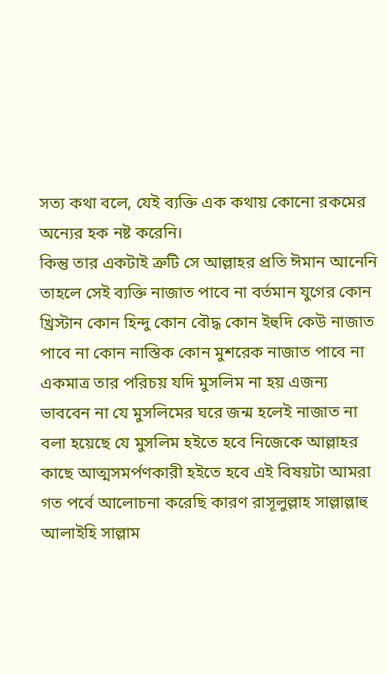সত্য কথা বলে, যেই ব্যক্তি এক কথায় কোনো রকমের অন্যের হক নষ্ট করেনি।
কিন্তু তার একটাই ত্রুটি সে আল্লাহর প্রতি ঈমান আনেনি তাহলে সেই ব্যক্তি নাজাত পাবে না বর্তমান যুগের কোন খ্রিস্টান কোন হিন্দু কোন বৌদ্ধ কোন ইহুদি কেউ নাজাত পাবে না কোন নাস্তিক কোন মুশরেক নাজাত পাবে না একমাত্র তার পরিচয় যদি মুসলিম না হয় এজন্য ভাববেন না যে মুসলিমের ঘরে জন্ম হলেই নাজাত না বলা হয়েছে যে মুসলিম হইতে হবে নিজেকে আল্লাহর কাছে আত্মসমর্পণকারী হইতে হবে এই বিষয়টা আমরা গত পর্বে আলোচনা করেছি কারণ রাসূলুল্লাহ সাল্লাল্লাহু আলাইহি সাল্লাম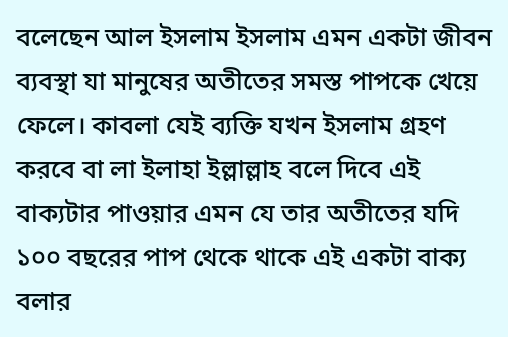বলেছেন আল ইসলাম ইসলাম এমন একটা জীবন ব্যবস্থা যা মানুষের অতীতের সমস্ত পাপকে খেয়ে ফেলে। কাবলা যেই ব্যক্তি যখন ইসলাম গ্রহণ করবে বা লা ইলাহা ইল্লাল্লাহ বলে দিবে এই বাক্যটার পাওয়ার এমন যে তার অতীতের যদি ১০০ বছরের পাপ থেকে থাকে এই একটা বাক্য বলার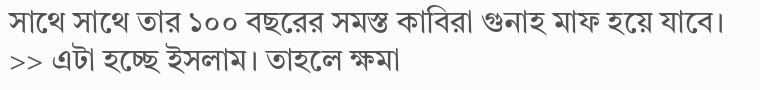সাথে সাথে তার ১০০ বছরের সমস্ত কাবিরা গুনাহ মাফ হয়ে যাবে।
>> এটা হচ্ছে ইসলাম। তাহলে ক্ষমা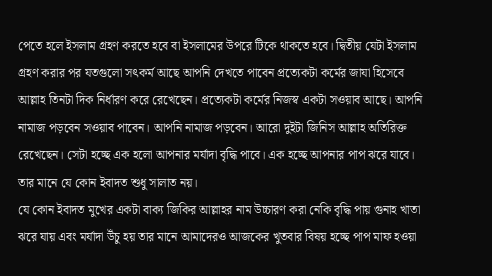পেতে হলে ইসলাম গ্রহণ করতে হবে বা ইসলামের উপরে টিকে থাকতে হবে। দ্বিতীয় যেটা ইসলাম গ্রহণ করার পর যতগুলো সৎকর্ম আছে আপনি দেখতে পাবেন প্রত্যেকটা কর্মের জাযা হিসেবে আল্লাহ তিনটা দিক নির্ধারণ করে রেখেছেন। প্রত্যেকটা কর্মের নিজস্ব একটা সওয়াব আছে। আপনি নামাজ পড়বেন সওয়াব পাবেন। আপনি নামাজ পড়বেন। আরো দুইটা জিনিস আল্লাহ অতিরিক্ত রেখেছেন। সেটা হচ্ছে এক হলো আপনার মর্যাদা বৃদ্ধি পাবে। এক হচ্ছে আপনার পাপ ঝরে যাবে। তার মানে যে কোন ইবাদত শুধু সালাত নয়।
যে কোন ইবাদত মুখের একটা বাক্য জিকির আল্লাহর নাম উচ্চারণ করা নেকি বৃদ্ধি পায় গুনাহ খাতা ঝরে যায় এবং মর্যাদা উঁচু হয় তার মানে আমাদেরও আজকের খুতবার বিষয় হচ্ছে পাপ মাফ হওয়া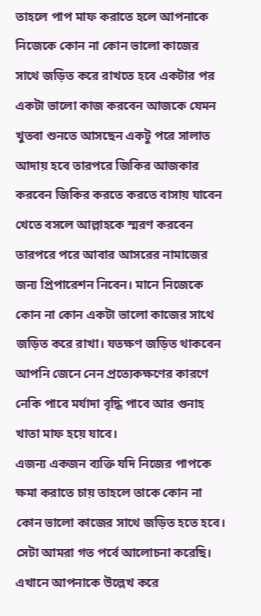তাহলে পাপ মাফ করাতে হলে আপনাকে নিজেকে কোন না কোন ভালো কাজের সাথে জড়িত করে রাখতে হবে একটার পর একটা ভালো কাজ করবেন আজকে যেমন খুতবা শুনতে আসছেন একটু পরে সালাত আদায় হবে তারপরে জিকির আজকার করবেন জিকির করতে করতে বাসায় যাবেন খেতে বসলে আল্লাহকে স্মরণ করবেন তারপরে পরে আবার আসরের নামাজের জন্য প্রিপারেশন নিবেন। মানে নিজেকে কোন না কোন একটা ভালো কাজের সাথে জড়িত করে রাখা। যতক্ষণ জড়িত থাকবেন আপনি জেনে নেন প্রত্যেকক্ষণের কারণে নেকি পাবে মর্যাদা বৃদ্ধি পাবে আর গুনাহ খাতা মাফ হয়ে যাবে।
এজন্য একজন ব্যক্তি যদি নিজের পাপকে ক্ষমা করাতে চায় তাহলে তাকে কোন না কোন ভালো কাজের সাথে জড়িত হতে হবে। সেটা আমরা গত পর্বে আলোচনা করেছি। এখানে আপনাকে উল্লেখ করে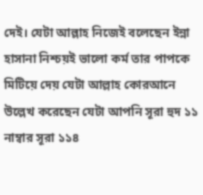দেই। যেটা আল্লাহ নিজেই বলেছেন ইন্না হাসানা নিশ্চয়ই ভালো কর্ম তার পাপকে মিটিয়ে দেয় যেটা আল্লাহ কোরআনে উল্লেখ করেছেন যেটা আপনি সূরা হুদ ১১ নাম্বার সূরা ১১৪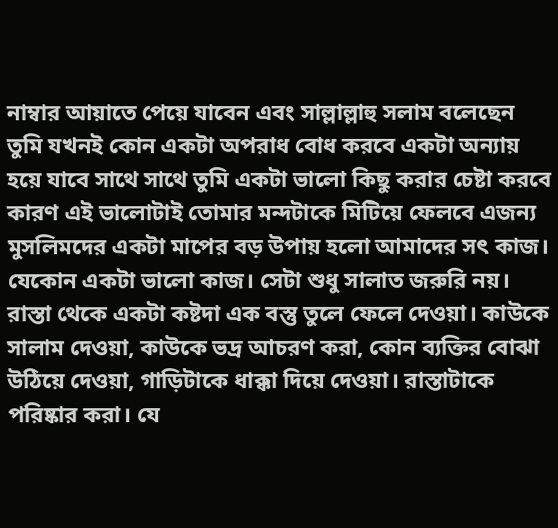নাম্বার আয়াতে পেয়ে যাবেন এবং সাল্লাল্লাহু সলাম বলেছেন তুমি যখনই কোন একটা অপরাধ বোধ করবে একটা অন্যায় হয়ে যাবে সাথে সাথে তুমি একটা ভালো কিছু করার চেষ্টা করবে কারণ এই ভালোটাই তোমার মন্দটাকে মিটিয়ে ফেলবে এজন্য মুসলিমদের একটা মাপের বড় উপায় হলো আমাদের সৎ কাজ।
যেকোন একটা ভালো কাজ। সেটা শুধু সালাত জরুরি নয়। রাস্তা থেকে একটা কষ্টদা এক বস্তু তুলে ফেলে দেওয়া। কাউকে সালাম দেওয়া, কাউকে ভদ্র আচরণ করা, কোন ব্যক্তির বোঝা উঠিয়ে দেওয়া, গাড়িটাকে ধাক্কা দিয়ে দেওয়া। রাস্তাটাকে পরিষ্কার করা। যে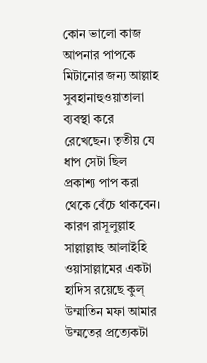কোন ভালো কাজ আপনার পাপকে মিটানোর জন্য আল্লাহ সুবহানাহুওয়াতালা ব্যবস্থা করে রেখেছেন। তৃতীয় যে ধাপ সেটা ছিল প্রকাশ্য পাপ করা থেকে বেঁচে থাকবেন। কারণ রাসূলুল্লাহ সাল্লাল্লাহু আলাইহি ওয়াসাল্লামের একটা হাদিস রয়েছে কুল্ উম্মাতিন মফা আমার উম্মতের প্রত্যেকটা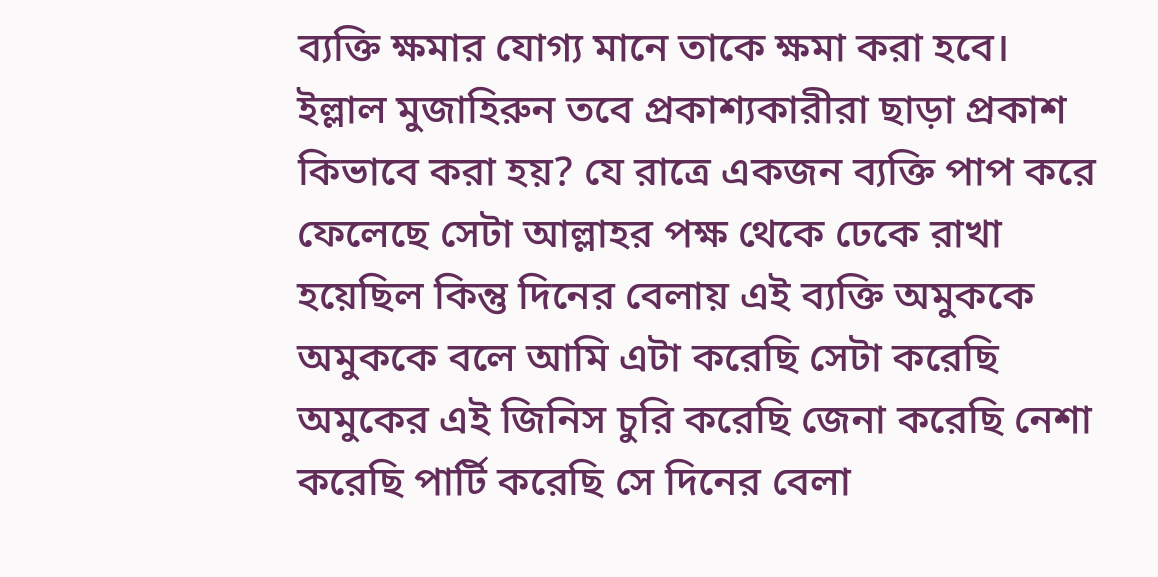ব্যক্তি ক্ষমার যোগ্য মানে তাকে ক্ষমা করা হবে।
ইল্লাল মুজাহিরুন তবে প্রকাশ্যকারীরা ছাড়া প্রকাশ কিভাবে করা হয়? যে রাত্রে একজন ব্যক্তি পাপ করে ফেলেছে সেটা আল্লাহর পক্ষ থেকে ঢেকে রাখা হয়েছিল কিন্তু দিনের বেলায় এই ব্যক্তি অমুককে অমুককে বলে আমি এটা করেছি সেটা করেছি অমুকের এই জিনিস চুরি করেছি জেনা করেছি নেশা করেছি পার্টি করেছি সে দিনের বেলা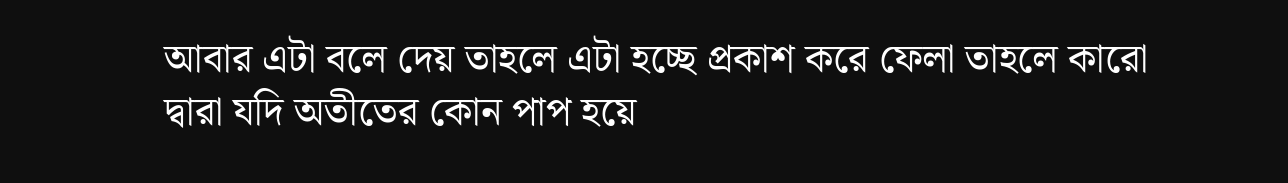আবার এটা বলে দেয় তাহলে এটা হচ্ছে প্রকাশ করে ফেলা তাহলে কারো দ্বারা যদি অতীতের কোন পাপ হয়ে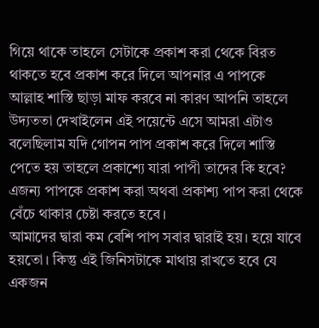গিয়ে থাকে তাহলে সেটাকে প্রকাশ করা থেকে বিরত থাকতে হবে প্রকাশ করে দিলে আপনার এ পাপকে আল্লাহ শাস্তি ছাড়া মাফ করবে না কারণ আপনি তাহলে উদ্যততা দেখাইলেন এই পয়েন্টে এসে আমরা এটাও বলেছিলাম যদি গোপন পাপ প্রকাশ করে দিলে শাস্তি পেতে হয় তাহলে প্রকাশ্যে যারা পাপী তাদের কি হবে? এজন্য পাপকে প্রকাশ করা অথবা প্রকাশ্য পাপ করা থেকে বেঁচে থাকার চেষ্টা করতে হবে।
আমাদের দ্বারা কম বেশি পাপ সবার দ্বারাই হয়। হয়ে যাবে হয়তো। কিন্তু এই জিনিসটাকে মাথায় রাখতে হবে যে একজন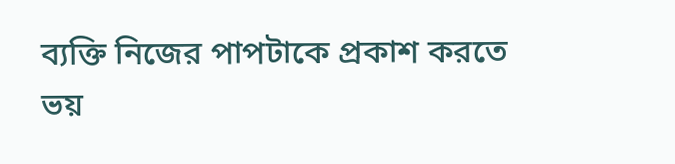ব্যক্তি নিজের পাপটাকে প্রকাশ করতে ভয়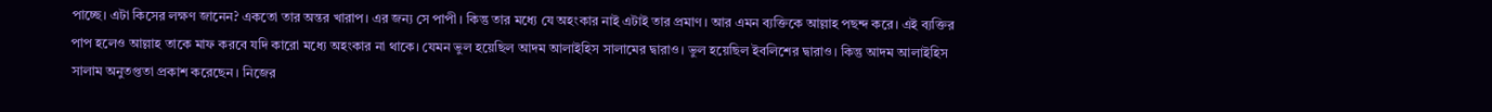পাচ্ছে। এটা কিসের লক্ষণ জানেন? একতো তার অন্তর খারাপ। এর জন্য সে পাপী। কিন্তু তার মধ্যে যে অহংকার নাই এটাই তার প্রমাণ। আর এমন ব্যক্তিকে আল্লাহ পছন্দ করে। এই ব্যক্তির পাপ হলেও আল্লাহ তাকে মাফ করবে যদি কারো মধ্যে অহংকার না থাকে। যেমন ভুল হয়েছিল আদম আলাইহিস সালামের দ্বারাও। ভুল হয়েছিল ইবলিশের দ্বারাও। কিন্তু আদম আলাইহিস সালাম অনুতপ্ততা প্রকাশ করেছেন। নিজের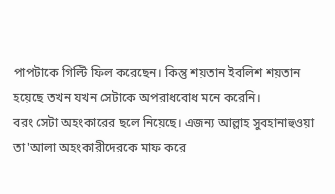পাপটাকে গিল্টি ফিল করেছেন। কিন্তু শয়তান ইবলিশ শয়তান হয়েছে তখন যখন সেটাকে অপরাধবোধ মনে করেনি।
বরং সেটা অহংকারের ছলে নিয়েছে। এজন্য আল্লাহ সুবহানাহুওয়া তা'আলা অহংকারীদেরকে মাফ করে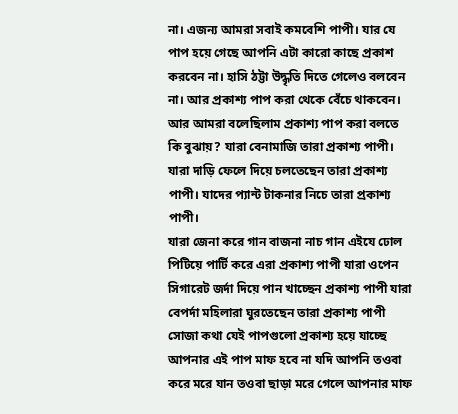না। এজন্য আমরা সবাই কমবেশি পাপী। যার যে পাপ হয়ে গেছে আপনি এটা কারো কাছে প্রকাশ করবেন না। হাসি ঠট্টা উদ্ধৃতি দিতে গেলেও বলবেন না। আর প্রকাশ্য পাপ করা থেকে বেঁচে থাকবেন। আর আমরা বলেছিলাম প্রকাশ্য পাপ করা বলতে কি বুঝায়? যারা বেনামাজি তারা প্রকাশ্য পাপী। যারা দাড়ি ফেলে দিয়ে চলতেছেন তারা প্রকাশ্য পাপী। যাদের প্যান্ট টাকনার নিচে তারা প্রকাশ্য পাপী।
যারা জেনা করে গান বাজনা নাচ গান এইযে ঢোল পিটিয়ে পার্টি করে এরা প্রকাশ্য পাপী যারা ওপেন সিগারেট জর্দা দিয়ে পান খাচ্ছেন প্রকাশ্য পাপী যারা বেপর্দা মহিলারা ঘুরতেছেন তারা প্রকাশ্য পাপী সোজা কথা যেই পাপগুলো প্রকাশ্য হয়ে যাচ্ছে আপনার এই পাপ মাফ হবে না যদি আপনি তওবা করে মরে যান তওবা ছাড়া মরে গেলে আপনার মাফ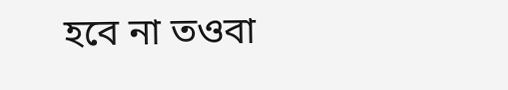হবে না তওবা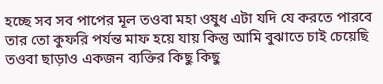হচ্ছে সব সব পাপের মূল তওবা মহা ওষুধ এটা যদি যে করতে পারবে তার তো কুফরি পর্যন্ত মাফ হয়ে যায় কিন্তু আমি বুঝাতে চাই চেয়েছি তওবা ছাড়াও একজন ব্যক্তির কিছু কিছু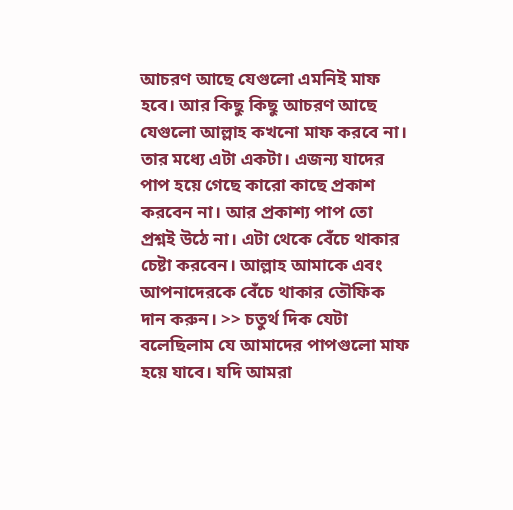আচরণ আছে যেগুলো এমনিই মাফ হবে। আর কিছু কিছু আচরণ আছে যেগুলো আল্লাহ কখনো মাফ করবে না।
তার মধ্যে এটা একটা। এজন্য যাদের পাপ হয়ে গেছে কারো কাছে প্রকাশ করবেন না। আর প্রকাশ্য পাপ তো প্রশ্নই উঠে না। এটা থেকে বেঁচে থাকার চেষ্টা করবেন। আল্লাহ আমাকে এবং আপনাদেরকে বেঁচে থাকার তৌফিক দান করুন। >> চতুর্থ দিক যেটা বলেছিলাম যে আমাদের পাপগুলো মাফ হয়ে যাবে। যদি আমরা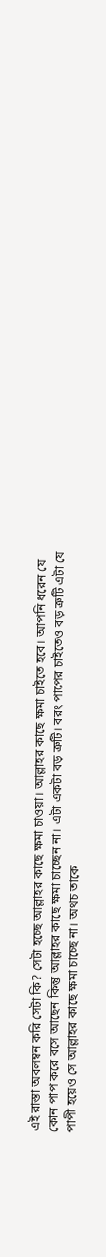এই রাস্তা অবলম্বন করি সেটা কি? সেটা হচ্ছে আল্লাহর কাছে ক্ষমা চাওয়া। আল্লাহর কাছে ক্ষমা চাইতে হবে। আপনি ধরেন যে কোন পাপ করে বসে আছেন কিন্তু আল্লাহর কাছে ক্ষমা চাচ্ছেন না। এটা একটা বড় ত্রুটি। বরং পাপের চাইতেও বড় ত্রুটি এটা যে পাপী হয়েও সে আল্লাহর কাছে ক্ষমা চাচ্ছে না। অথচ তাকে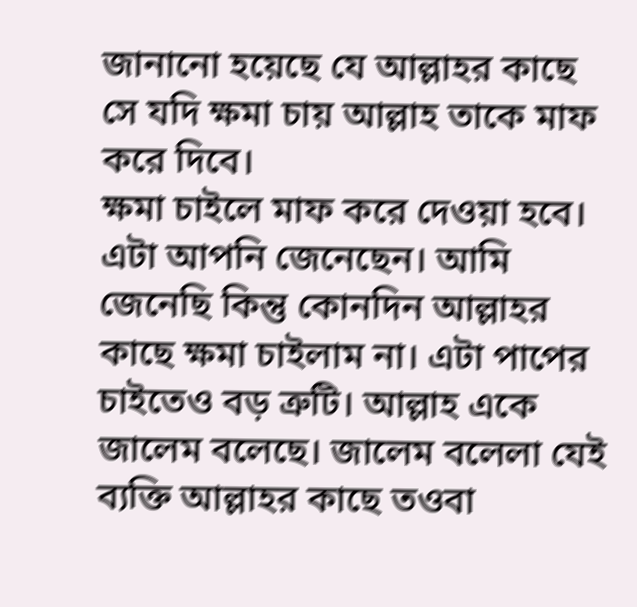জানানো হয়েছে যে আল্লাহর কাছে সে যদি ক্ষমা চায় আল্লাহ তাকে মাফ করে দিবে।
ক্ষমা চাইলে মাফ করে দেওয়া হবে। এটা আপনি জেনেছেন। আমি জেনেছি কিন্তু কোনদিন আল্লাহর কাছে ক্ষমা চাইলাম না। এটা পাপের চাইতেও বড় ত্রুটি। আল্লাহ একে জালেম বলেছে। জালেম বলেলা যেই ব্যক্তি আল্লাহর কাছে তওবা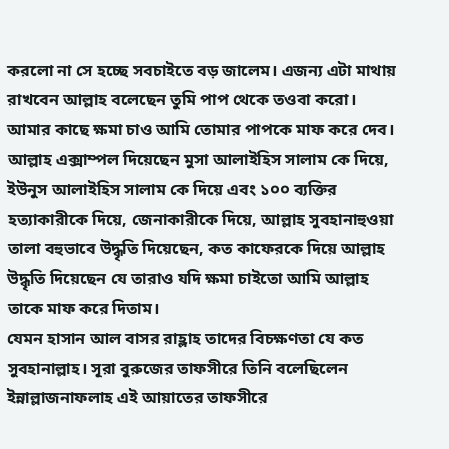করলো না সে হচ্ছে সবচাইতে বড় জালেম। এজন্য এটা মাথায় রাখবেন আল্লাহ বলেছেন তুমি পাপ থেকে তওবা করো। আমার কাছে ক্ষমা চাও আমি তোমার পাপকে মাফ করে দেব। আল্লাহ এক্সাম্পল দিয়েছেন মুসা আলাইহিস সালাম কে দিয়ে, ইউনুস আলাইহিস সালাম কে দিয়ে এবং ১০০ ব্যক্তির হত্যাকারীকে দিয়ে, জেনাকারীকে দিয়ে, আল্লাহ সুবহানাহুওয়া তালা বহুভাবে উদ্ধৃতি দিয়েছেন, কত কাফেরকে দিয়ে আল্লাহ উদ্ধৃতি দিয়েছেন যে তারাও যদি ক্ষমা চাইতো আমি আল্লাহ তাকে মাফ করে দিতাম।
যেমন হাসান আল বাসর রাহ্লাহ তাদের বিচক্ষণতা যে কত সুবহানাল্লাহ। সূরা বুরুজের তাফসীরে তিনি বলেছিলেন ইন্নাল্লাজনাফলাহ এই আয়াতের তাফসীরে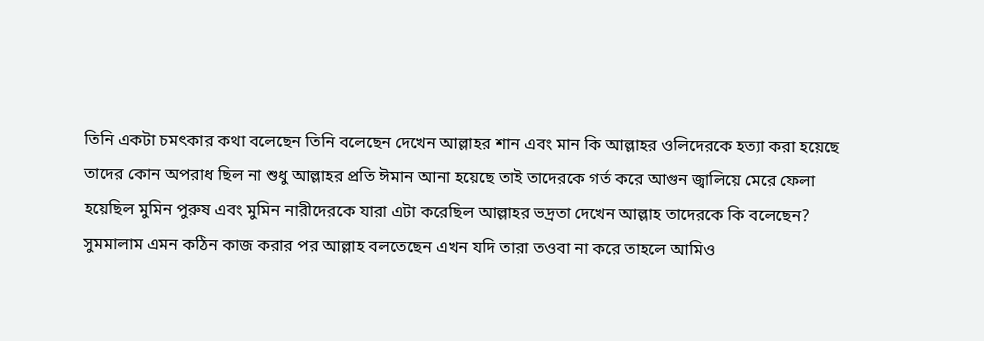তিনি একটা চমৎকার কথা বলেছেন তিনি বলেছেন দেখেন আল্লাহর শান এবং মান কি আল্লাহর ওলিদেরকে হত্যা করা হয়েছে তাদের কোন অপরাধ ছিল না শুধু আল্লাহর প্রতি ঈমান আনা হয়েছে তাই তাদেরকে গর্ত করে আগুন জ্বালিয়ে মেরে ফেলা হয়েছিল মুমিন পুরুষ এবং মুমিন নারীদেরকে যারা এটা করেছিল আল্লাহর ভদ্রতা দেখেন আল্লাহ তাদেরকে কি বলেছেন? সুমমালাম এমন কঠিন কাজ করার পর আল্লাহ বলতেছেন এখন যদি তারা তওবা না করে তাহলে আমিও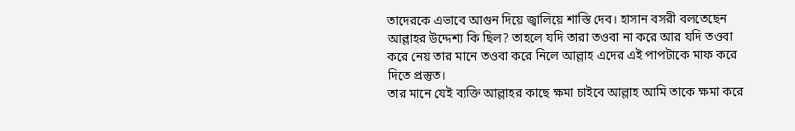তাদেরকে এভাবে আগুন দিয়ে জ্বালিয়ে শাস্তি দেব। হাসান বসরী বলতেছেন আল্লাহর উদ্দেশ্য কি ছিল? তাহলে যদি তারা তওবা না করে আর যদি তওবা করে নেয় তার মানে তওবা করে নিলে আল্লাহ এদের এই পাপটাকে মাফ করে দিতে প্রস্তুত।
তার মানে যেই ব্যক্তি আল্লাহর কাছে ক্ষমা চাইবে আল্লাহ আমি তাকে ক্ষমা করে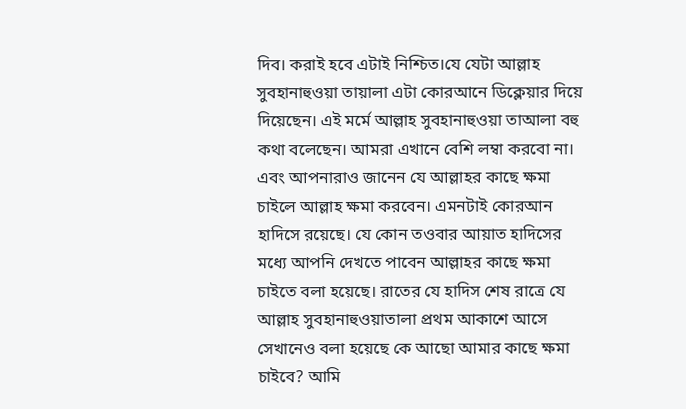দিব। করাই হবে এটাই নিশ্চিত।যে যেটা আল্লাহ সুবহানাহুওয়া তায়ালা এটা কোরআনে ডিক্লেয়ার দিয়ে দিয়েছেন। এই মর্মে আল্লাহ সুবহানাহুওয়া তাআলা বহু কথা বলেছেন। আমরা এখানে বেশি লম্বা করবো না। এবং আপনারাও জানেন যে আল্লাহর কাছে ক্ষমা চাইলে আল্লাহ ক্ষমা করবেন। এমনটাই কোরআন হাদিসে রয়েছে। যে কোন তওবার আয়াত হাদিসের মধ্যে আপনি দেখতে পাবেন আল্লাহর কাছে ক্ষমা চাইতে বলা হয়েছে। রাতের যে হাদিস শেষ রাত্রে যে আল্লাহ সুবহানাহুওয়াতালা প্রথম আকাশে আসে সেখানেও বলা হয়েছে কে আছো আমার কাছে ক্ষমা চাইবে? আমি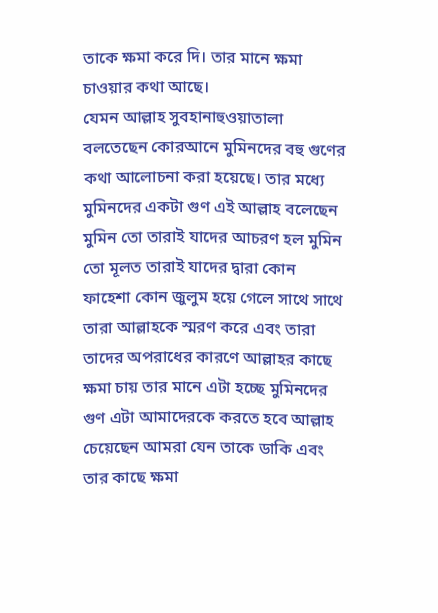তাকে ক্ষমা করে দি। তার মানে ক্ষমা চাওয়ার কথা আছে।
যেমন আল্লাহ সুবহানাহুওয়াতালা বলতেছেন কোরআনে মুমিনদের বহু গুণের কথা আলোচনা করা হয়েছে। তার মধ্যে মুমিনদের একটা গুণ এই আল্লাহ বলেছেন মুমিন তো তারাই যাদের আচরণ হল মুমিন তো মূলত তারাই যাদের দ্বারা কোন ফাহেশা কোন জুলুম হয়ে গেলে সাথে সাথে তারা আল্লাহকে স্মরণ করে এবং তারা তাদের অপরাধের কারণে আল্লাহর কাছে ক্ষমা চায় তার মানে এটা হচ্ছে মুমিনদের গুণ এটা আমাদেরকে করতে হবে আল্লাহ চেয়েছেন আমরা যেন তাকে ডাকি এবং তার কাছে ক্ষমা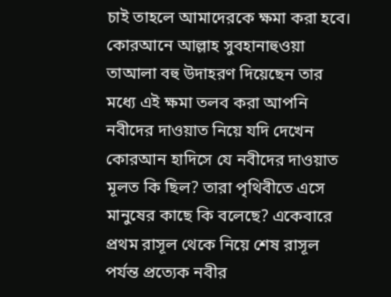চাই তাহলে আমাদেরকে ক্ষমা করা হবে। কোরআনে আল্লাহ সুবহানাহুওয়া তাআলা বহু উদাহরণ দিয়েছেন তার মধ্যে এই ক্ষমা তলব করা আপনি নবীদের দাওয়াত নিয়ে যদি দেখেন কোরআন হাদিসে যে নবীদের দাওয়াত মূলত কি ছিল? তারা পৃথিবীতে এসে মানুষের কাছে কি বলেছে? একেবারে প্রথম রাসূল থেকে নিয়ে শেষ রাসূল পর্যন্ত প্রত্যেক নবীর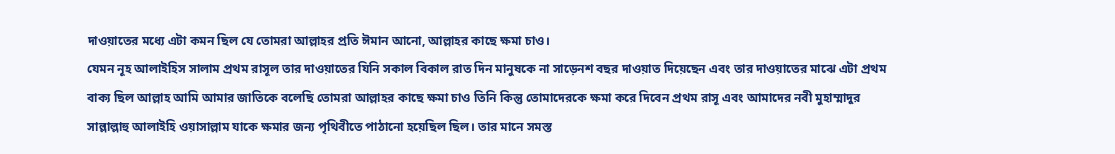দাওয়াতের মধ্যে এটা কমন ছিল যে তোমরা আল্লাহর প্রতি ঈমান আনো, আল্লাহর কাছে ক্ষমা চাও।
যেমন নূহ আলাইহিস সালাম প্রথম রাসূল তার দাওয়াতের যিনি সকাল বিকাল রাত দিন মানুষকে না সাড়েনশ বছর দাওয়াত দিয়েছেন এবং তার দাওয়াতের মাঝে এটা প্রথম বাক্য ছিল আল্লাহ আমি আমার জাতিকে বলেছি তোমরা আল্লাহর কাছে ক্ষমা চাও তিনি কিন্তু তোমাদেরকে ক্ষমা করে দিবেন প্রথম রাসূ এবং আমাদের নবী মুহাম্মাদুর সাল্লাল্লাহু আলাইহি ওয়াসাল্লাম যাকে ক্ষমার জন্য পৃথিবীতে পাঠানো হয়েছিল ছিল। তার মানে সমস্ত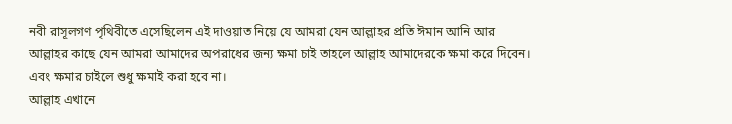নবী রাসূলগণ পৃথিবীতে এসেছিলেন এই দাওয়াত নিয়ে যে আমরা যেন আল্লাহর প্রতি ঈমান আনি আর আল্লাহর কাছে যেন আমরা আমাদের অপরাধের জন্য ক্ষমা চাই তাহলে আল্লাহ আমাদেরকে ক্ষমা করে দিবেন। এবং ক্ষমার চাইলে শুধু ক্ষমাই করা হবে না।
আল্লাহ এখানে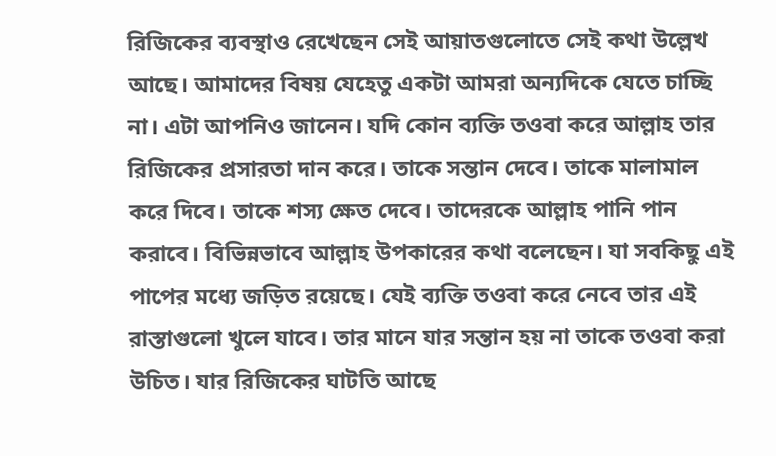রিজিকের ব্যবস্থাও রেখেছেন সেই আয়াতগুলোতে সেই কথা উল্লেখ আছে। আমাদের বিষয় যেহেতু একটা আমরা অন্যদিকে যেতে চাচ্ছি না। এটা আপনিও জানেন। যদি কোন ব্যক্তি তওবা করে আল্লাহ তার রিজিকের প্রসারতা দান করে। তাকে সন্তান দেবে। তাকে মালামাল করে দিবে। তাকে শস্য ক্ষেত দেবে। তাদেরকে আল্লাহ পানি পান করাবে। বিভিন্নভাবে আল্লাহ উপকারের কথা বলেছেন। যা সবকিছু এই পাপের মধ্যে জড়িত রয়েছে। যেই ব্যক্তি তওবা করে নেবে তার এই রাস্তাগুলো খুলে যাবে। তার মানে যার সন্তান হয় না তাকে তওবা করা উচিত। যার রিজিকের ঘাটতি আছে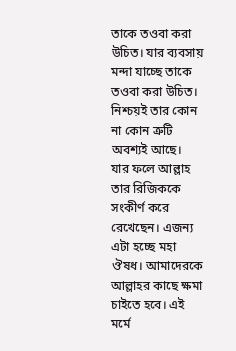তাকে তওবা করা উচিত। যার ব্যবসায় মন্দা যাচ্ছে তাকে তওবা করা উচিত। নিশ্চয়ই তার কোন না কোন ত্রুটি অবশ্যই আছে।
যার ফলে আল্লাহ তার রিজিককে সংকীর্ণ করে রেখেছেন। এজন্য এটা হচ্ছে মহা ঔষধ। আমাদেরকে আল্লাহর কাছে ক্ষমা চাইতে হবে। এই মর্মে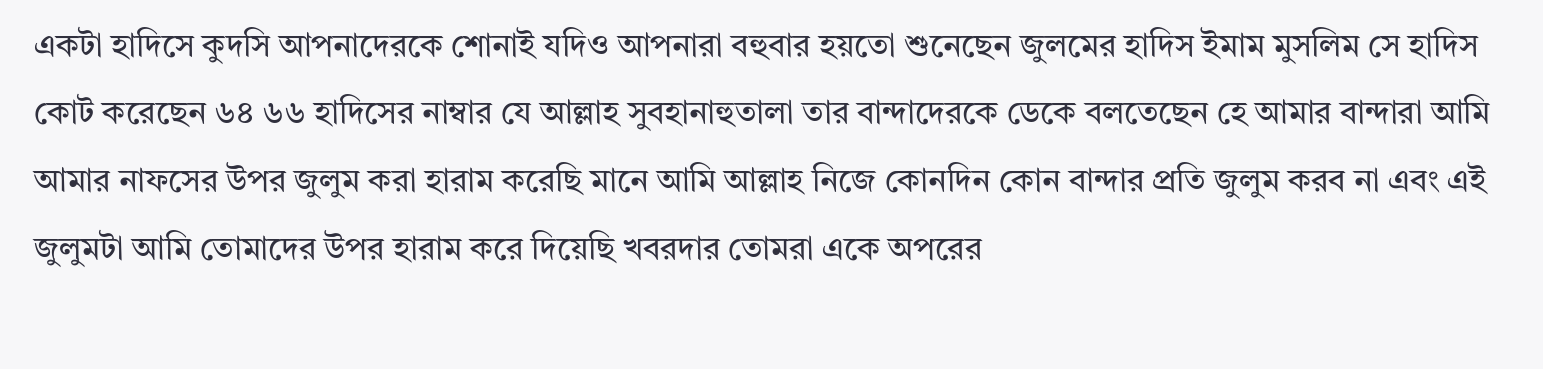একটা হাদিসে কুদসি আপনাদেরকে শোনাই যদিও আপনারা বহুবার হয়তো শুনেছেন জুলমের হাদিস ইমাম মুসলিম সে হাদিস কোট করেছেন ৬৪ ৬৬ হাদিসের নাম্বার যে আল্লাহ সুবহানাহুতালা তার বান্দাদেরকে ডেকে বলতেছেন হে আমার বান্দারা আমি আমার নাফসের উপর জুলুম করা হারাম করেছি মানে আমি আল্লাহ নিজে কোনদিন কোন বান্দার প্রতি জুলুম করব না এবং এই জুলুমটা আমি তোমাদের উপর হারাম করে দিয়েছি খবরদার তোমরা একে অপরের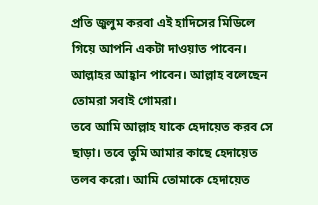প্রতি জুলুম করবা এই হাদিসের মিডিলে গিয়ে আপনি একটা দাওয়াত পাবেন। আল্লাহর আহ্বান পাবেন। আল্লাহ বলেছেন তোমরা সবাই গোমরা।
তবে আমি আল্লাহ যাকে হেদায়েত করব সে ছাড়া। তবে তুমি আমার কাছে হেদায়েত তলব করো। আমি তোমাকে হেদায়েত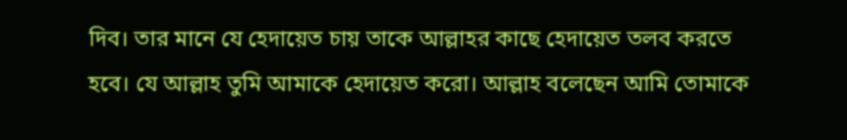দিব। তার মানে যে হেদায়েত চায় তাকে আল্লাহর কাছে হেদায়েত তলব করতে হবে। যে আল্লাহ তুমি আমাকে হেদায়েত করো। আল্লাহ বলেছেন আমি তোমাকে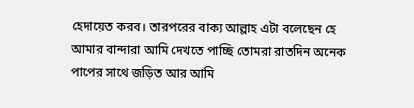হেদায়েত করব। তারপরের বাক্য আল্লাহ এটা বলেছেন হে আমার বান্দারা আমি দেখতে পাচ্ছি তোমরা রাতদিন অনেক পাপের সাথে জড়িত আর আমি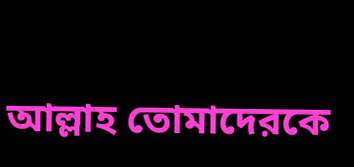আল্লাহ তোমাদেরকে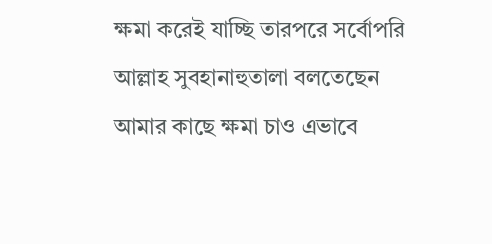ক্ষমা করেই যাচ্ছি তারপরে সর্বোপরি আল্লাহ সুবহানাহুতালা বলতেছেন আমার কাছে ক্ষমা চাও এভাবে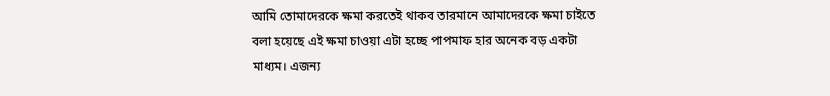আমি তোমাদেরকে ক্ষমা করতেই থাকব তারমানে আমাদেরকে ক্ষমা চাইতে বলা হয়েছে এই ক্ষমা চাওয়া এটা হচ্ছে পাপমাফ হার অনেক বড় একটা মাধ্যম। এজন্য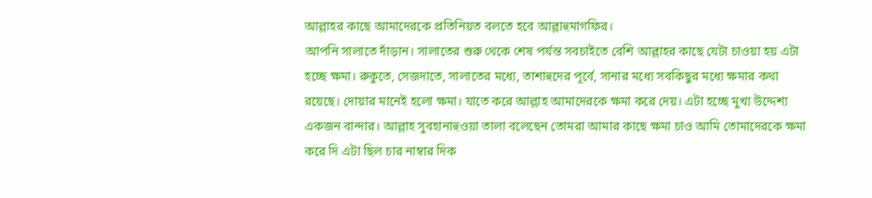আল্লাহর কাছে আমাদেরকে প্রতিনিয়ত বলতে হবে আল্লাহুমাগফির।
আপনি সালাতে দাঁড়ান। সালাতের শুরু থেকে শেষ পর্যন্ত সবচাইতে বেশি আল্লাহর কাছে যেটা চাওয়া হয় এটা হচ্ছে ক্ষমা। রুকুতে, সেজদাতে, সালাতের মধ্যে, তাশাহুদের পূর্বে, সানার মধ্যে সবকিছুর মধ্যে ক্ষমার কথা রয়েছে। দোয়ার মানেই হলো ক্ষমা। যাতে করে আল্লাহ আমাদেরকে ক্ষমা করে দেয়। এটা হচ্ছে মুখ্য উদ্দেশ্য একজন বান্দার। আল্লাহ সুবহানাহুওয়া তালা বলেছেন তোমরা আমার কাছে ক্ষমা চাও আমি তোমাদেরকে ক্ষমা করে দি এটা ছিল চার নাম্বার দিক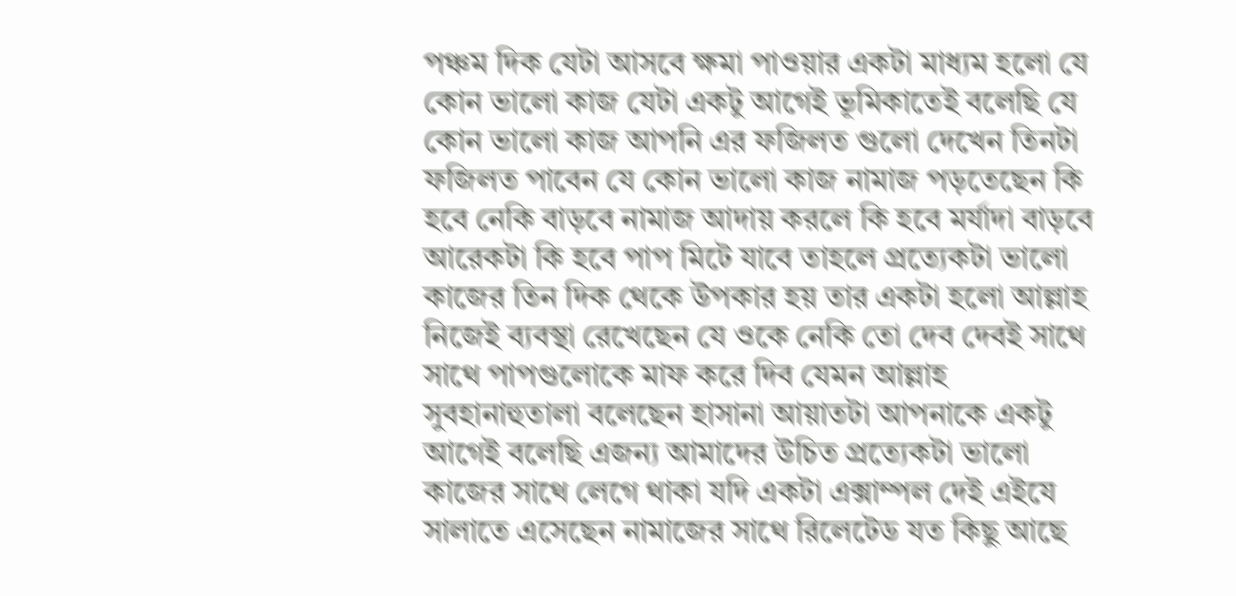পঞ্চম দিক যেটা আসবে ক্ষমা পাওয়ার একটা মাধ্যম হলো যে কোন ভালো কাজ যেটা একটু আগেই ভূমিকাতেই বলেছি যে কোন ভালো কাজ আপনি এর ফজিলত গুলো দেখেন তিনটা ফজিলত পাবেন যে কোন ভালো কাজ নামাজ পড়তেছেন কি হবে নেকি বাড়বে নামাজ আদায় করলে কি হবে মর্যাদা বাড়বে আরেকটা কি হবে পাপ মিটে যাবে তাহলে প্রত্যেকটা ভালো কাজের তিন দিক থেকে উপকার হয় তার একটা হলো আল্লাহ নিজেই ব্যবস্থা রেখেছেন যে ওকে নেকি তো দেব দেবই সাথে সাথে পাপগুলোকে মাফ করে দিব যেমন আল্লাহ
সুবহানাহুতালা বলেছেন হাসানা আয়াতটা আপনাকে একটু আগেই বলেছি এজন্য আমাদের উচিত প্রত্যেকটা ভালো কাজের সাথে লেগে থাকা যদি একটা এক্সাম্পল দেই এইযে সালাতে এসেছেন নামাজের সাথে রিলেটেড যত কিছু আছে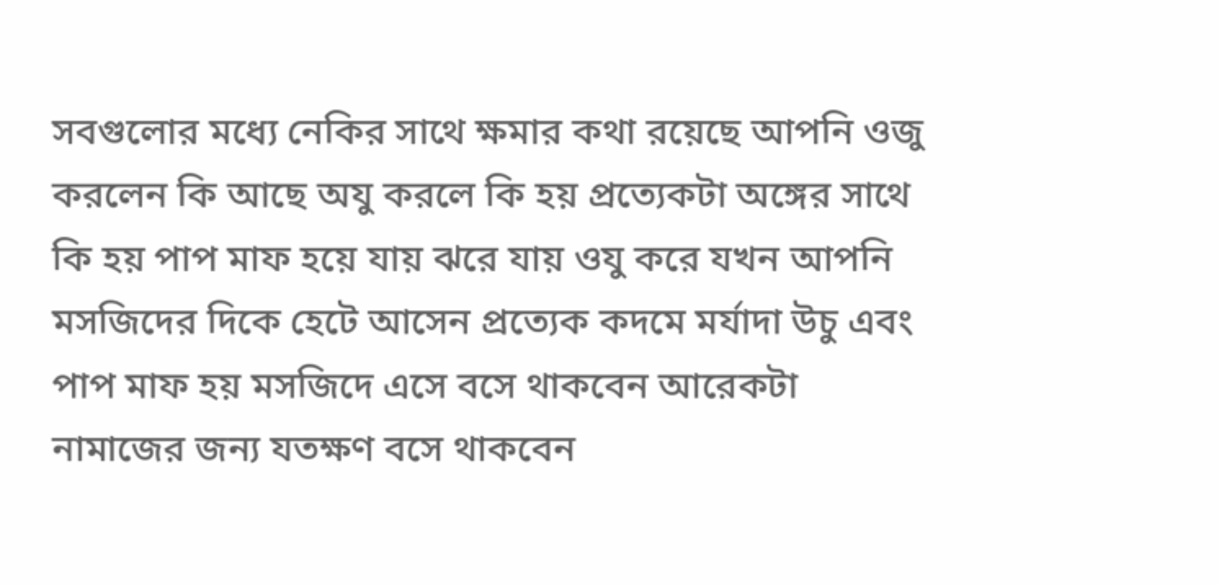সবগুলোর মধ্যে নেকির সাথে ক্ষমার কথা রয়েছে আপনি ওজু করলেন কি আছে অযু করলে কি হয় প্রত্যেকটা অঙ্গের সাথে কি হয় পাপ মাফ হয়ে যায় ঝরে যায় ওযু করে যখন আপনি মসজিদের দিকে হেটে আসেন প্রত্যেক কদমে মর্যাদা উচু এবং পাপ মাফ হয় মসজিদে এসে বসে থাকবেন আরেকটা নামাজের জন্য যতক্ষণ বসে থাকবেন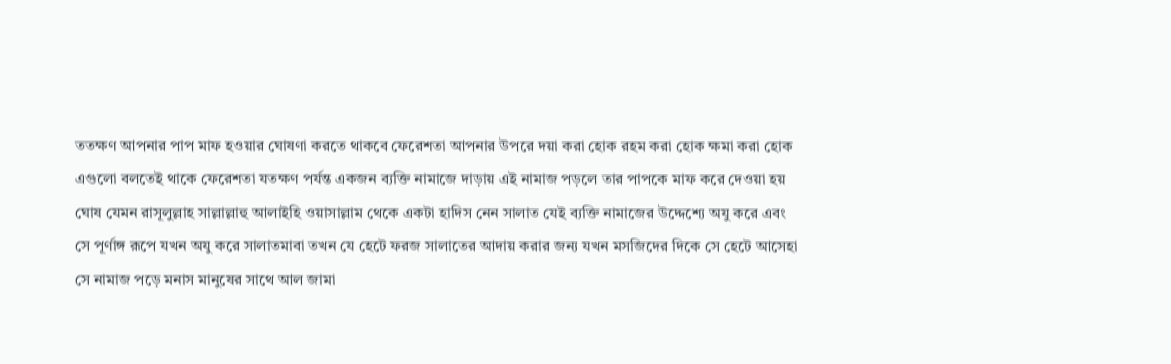ততক্ষণ আপনার পাপ মাফ হওয়ার ঘোষণা করতে থাকবে ফেরেশতা আপনার উপরে দয়া করা হোক রহম করা হোক ক্ষমা করা হোক এগুলো বলতেই থাকে ফেরেশতা যতক্ষণ পর্যন্ত একজন ব্যক্তি নামাজে দাড়ায় এই নামাজ পড়লে তার পাপকে মাফ করে দেওয়া হয় ঘোষ যেমন রাসূলুল্লাহ সাল্লাল্লাহু আলাইহি ওয়াসাল্লাম থেকে একটা হাদিস নেন সালাত যেই ব্যক্তি নামাজের উদ্দেশ্যে অযু করে এবং সে পূর্ণাঙ্গ রূপে যখন অযু করে সালাতমাবা তখন যে হেটে ফরজ সালাতের আদায় করার জন্য যখন মসজিদের দিকে সে হেটে আসেহা সে নামাজ পড়ে মনাস মানুষের সাথে আল জামা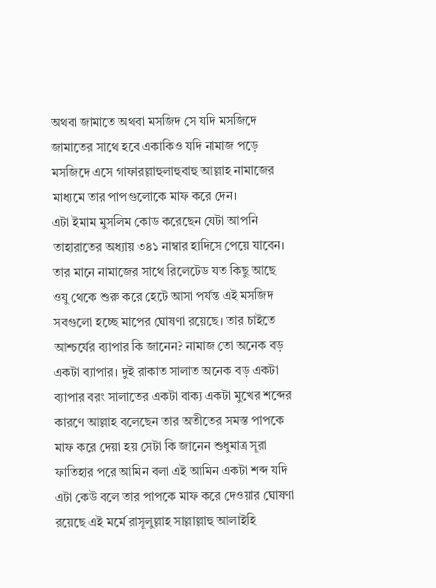অথবা জামাতে অথবা মসজিদ সে যদি মসজিদে জামাতের সাথে হবে একাকিও যদি নামাজ পড়ে মসজিদে এসে গাফারল্লাহুলাহুবাহু আল্লাহ নামাজের মাধ্যমে তার পাপগুলোকে মাফ করে দেন।
এটা ইমাম মুসলিম কোড করেছেন যেটা আপনি তাহারাতের অধ্যায় ৩৪১ নাম্বার হাদিসে পেয়ে যাবেন। তার মানে নামাজের সাথে রিলেটেড যত কিছু আছে ওযু থেকে শুরু করে হেটে আসা পর্যন্ত এই মসজিদ সবগুলো হচ্ছে মাপের ঘোষণা রয়েছে। তার চাইতে আশ্চর্যের ব্যাপার কি জানেন? নামাজ তো অনেক বড় একটা ব্যাপার। দুই রাকাত সালাত অনেক বড় একটা ব্যাপার বরং সালাতের একটা বাক্য একটা মুখের শব্দের কারণে আল্লাহ বলেছেন তার অতীতের সমস্ত পাপকে মাফ করে দেয়া হয় সেটা কি জানেন শুধুমাত্র সূরা ফাতিহার পরে আমিন বলা এই আমিন একটা শব্দ যদি এটা কেউ বলে তার পাপকে মাফ করে দেওয়ার ঘোষণা রয়েছে এই মর্মে রাসূলুল্লাহ সাল্লাল্লাহু আলাইহি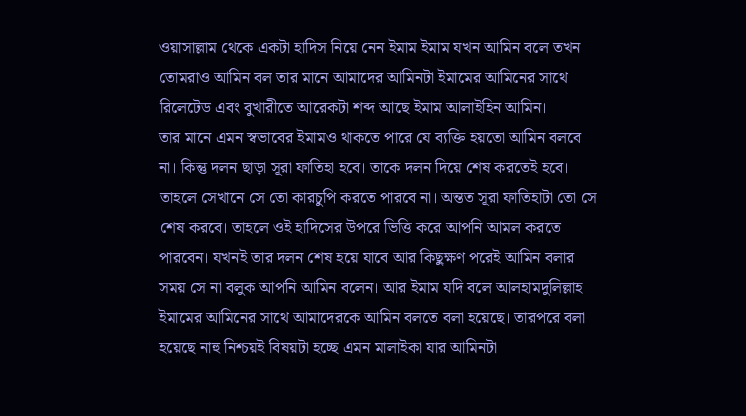ওয়াসাল্লাম থেকে একটা হাদিস নিয়ে নেন ইমাম ইমাম যখন আমিন বলে তখন তোমরাও আমিন বল তার মানে আমাদের আমিনটা ইমামের আমিনের সাথে রিলেটেড এবং বুখারীতে আরেকটা শব্দ আছে ইমাম আলাইহিন আমিন।
তার মানে এমন স্বভাবের ইমামও থাকতে পারে যে ব্যক্তি হয়তো আমিন বলবে না। কিন্তু দলন ছাড়া সূরা ফাতিহা হবে। তাকে দলন দিয়ে শেষ করতেই হবে। তাহলে সেখানে সে তো কারচুপি করতে পারবে না। অন্তত সূরা ফাতিহাটা তো সে শেষ করবে। তাহলে ওই হাদিসের উপরে ভিত্তি করে আপনি আমল করতে পারবেন। যখনই তার দলন শেষ হয়ে যাবে আর কিছুক্ষণ পরেই আমিন বলার সময় সে না বলুক আপনি আমিন বলেন। আর ইমাম যদি বলে আলহামদুলিল্লাহ ইমামের আমিনের সাথে আমাদেরকে আমিন বলতে বলা হয়েছে। তারপরে বলা হয়েছে নাহু নিশ্চয়ই বিষয়টা হচ্ছে এমন মালাইকা যার আমিনটা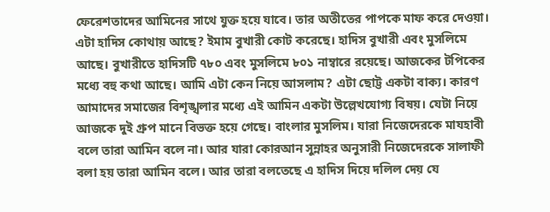ফেরেশতাদের আমিনের সাথে যুক্ত হয়ে যাবে। তার অতীতের পাপকে মাফ করে দেওয়া।
এটা হাদিস কোথায় আছে? ইমাম বুখারী কোট করেছে। হাদিস বুখারী এবং মুসলিমে আছে। বুখারীতে হাদিসটি ৭৮০ এবং মুসলিমে ৮০১ নাম্বারে রয়েছে। আজকের টপিকের মধ্যে বহু কথা আছে। আমি এটা কেন নিয়ে আসলাম? এটা ছোট্ট একটা বাক্য। কারণ আমাদের সমাজের বিশৃঙ্খলার মধ্যে এই আমিন একটা উল্লেখযোগ্য বিষয়। যেটা নিয়ে আজকে দুই গ্রুপ মানে বিভক্ত হয়ে গেছে। বাংলার মুসলিম। যারা নিজেদেরকে মাযহাবী বলে তারা আমিন বলে না। আর যারা কোরআন সুন্নাহর অনুসারী নিজেদেরকে সালাফী বলা হয় তারা আমিন বলে। আর তারা বলতেছে এ হাদিস দিয়ে দলিল দেয় যে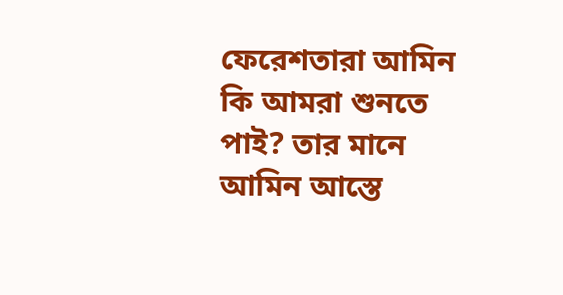ফেরেশতারা আমিন কি আমরা শুনতে পাই? তার মানে আমিন আস্তে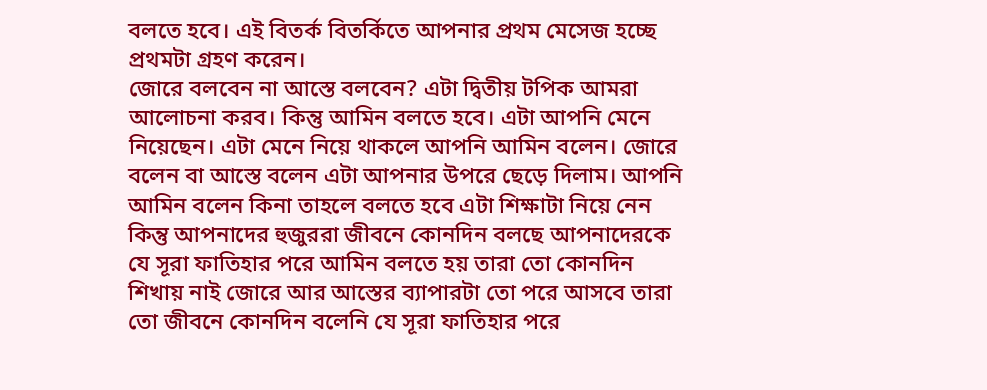বলতে হবে। এই বিতর্ক বিতর্কিতে আপনার প্রথম মেসেজ হচ্ছে প্রথমটা গ্রহণ করেন।
জোরে বলবেন না আস্তে বলবেন? এটা দ্বিতীয় টপিক আমরা আলোচনা করব। কিন্তু আমিন বলতে হবে। এটা আপনি মেনে নিয়েছেন। এটা মেনে নিয়ে থাকলে আপনি আমিন বলেন। জোরে বলেন বা আস্তে বলেন এটা আপনার উপরে ছেড়ে দিলাম। আপনি আমিন বলেন কিনা তাহলে বলতে হবে এটা শিক্ষাটা নিয়ে নেন কিন্তু আপনাদের হুজুররা জীবনে কোনদিন বলছে আপনাদেরকে যে সূরা ফাতিহার পরে আমিন বলতে হয় তারা তো কোনদিন শিখায় নাই জোরে আর আস্তের ব্যাপারটা তো পরে আসবে তারা তো জীবনে কোনদিন বলেনি যে সূরা ফাতিহার পরে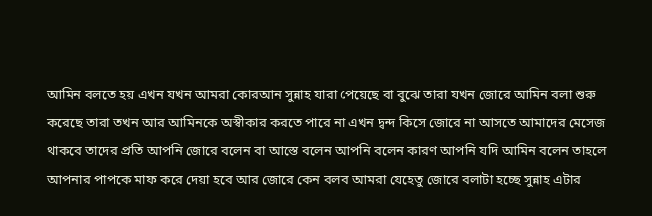আমিন বলতে হয় এখন যখন আমরা কোরআন সুন্নাহ যারা পেয়েছে বা বুঝে তারা যখন জোরে আমিন বলা শুরু করেছে তারা তখন আর আমিনকে অস্বীকার করতে পারে না এখন দ্বন্দ কিসে জোরে না আসতে আমাদের মেসেজ থাকবে তাদের প্রতি আপনি জোরে বলেন বা আস্তে বলেন আপনি বলেন কারণ আপনি যদি আমিন বলেন তাহলে আপনার পাপকে মাফ করে দেয়া হবে আর জোরে কেন বলব আমরা যেহেতু জোরে বলাটা হচ্ছে সুন্নাহ এটার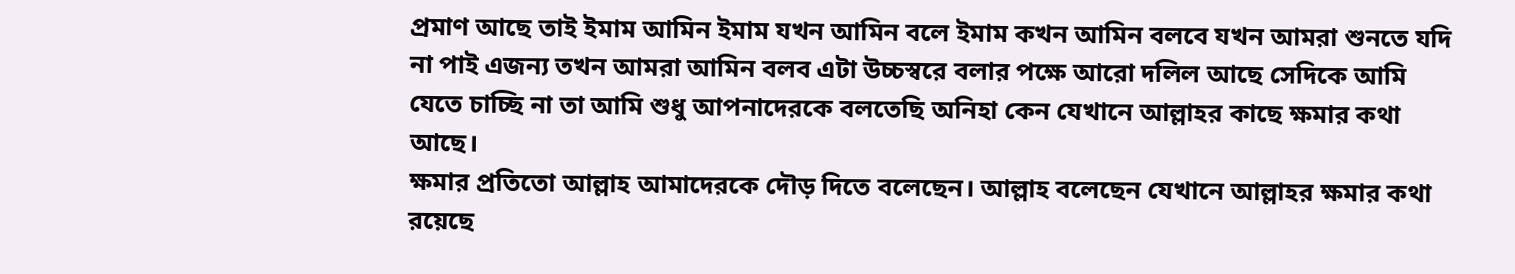প্রমাণ আছে তাই ইমাম আমিন ইমাম যখন আমিন বলে ইমাম কখন আমিন বলবে যখন আমরা শুনতে যদি না পাই এজন্য তখন আমরা আমিন বলব এটা উচ্চস্বরে বলার পক্ষে আরো দলিল আছে সেদিকে আমি যেতে চাচ্ছি না তা আমি শুধু আপনাদেরকে বলতেছি অনিহা কেন যেখানে আল্লাহর কাছে ক্ষমার কথা আছে।
ক্ষমার প্রতিতো আল্লাহ আমাদেরকে দৌড় দিতে বলেছেন। আল্লাহ বলেছেন যেখানে আল্লাহর ক্ষমার কথা রয়েছে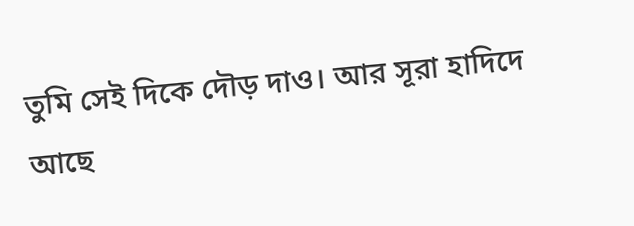তুমি সেই দিকে দৌড় দাও। আর সূরা হাদিদে আছে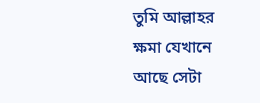তুমি আল্লাহর ক্ষমা যেখানে আছে সেটা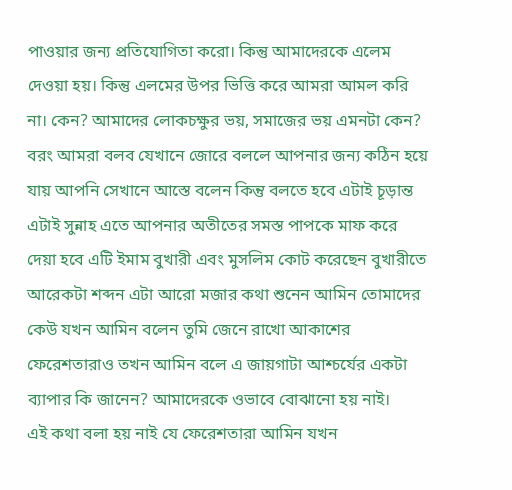পাওয়ার জন্য প্রতিযোগিতা করো। কিন্তু আমাদেরকে এলেম দেওয়া হয়। কিন্তু এলমের উপর ভিত্তি করে আমরা আমল করি না। কেন? আমাদের লোকচক্ষুর ভয়, সমাজের ভয় এমনটা কেন? বরং আমরা বলব যেখানে জোরে বললে আপনার জন্য কঠিন হয়ে যায় আপনি সেখানে আস্তে বলেন কিন্তু বলতে হবে এটাই চূড়ান্ত এটাই সুন্নাহ এতে আপনার অতীতের সমস্ত পাপকে মাফ করে দেয়া হবে এটি ইমাম বুখারী এবং মুসলিম কোট করেছেন বুখারীতে আরেকটা শব্দন এটা আরো মজার কথা শুনেন আমিন তোমাদের কেউ যখন আমিন বলেন তুমি জেনে রাখো আকাশের ফেরেশতারাও তখন আমিন বলে এ জায়গাটা আশ্চর্যের একটা ব্যাপার কি জানেন? আমাদেরকে ওভাবে বোঝানো হয় নাই।
এই কথা বলা হয় নাই যে ফেরেশতারা আমিন যখন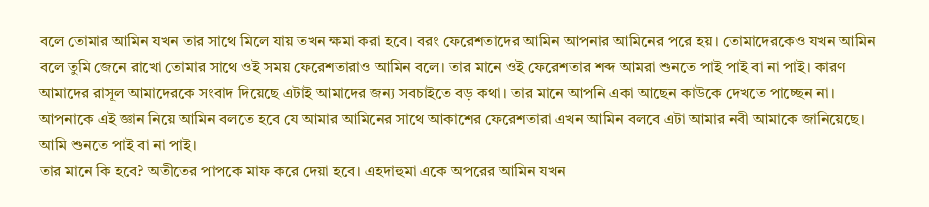বলে তোমার আমিন যখন তার সাথে মিলে যায় তখন ক্ষমা করা হবে। বরং ফেরেশতাদের আমিন আপনার আমিনের পরে হয়। তোমাদেরকেও যখন আমিন বলে তুমি জেনে রাখো তোমার সাথে ওই সময় ফেরেশতারাও আমিন বলে। তার মানে ওই ফেরেশতার শব্দ আমরা শুনতে পাই পাই বা না পাই। কারণ আমাদের রাসূল আমাদেরকে সংবাদ দিয়েছে এটাই আমাদের জন্য সবচাইতে বড় কথা। তার মানে আপনি একা আছেন কাউকে দেখতে পাচ্ছেন না। আপনাকে এই জ্ঞান নিয়ে আমিন বলতে হবে যে আমার আমিনের সাথে আকাশের ফেরেশতারা এখন আমিন বলবে এটা আমার নবী আমাকে জানিয়েছে। আমি শুনতে পাই বা না পাই।
তার মানে কি হবে? অতীতের পাপকে মাফ করে দেয়া হবে। এহদাহুমা একে অপরের আমিন যখন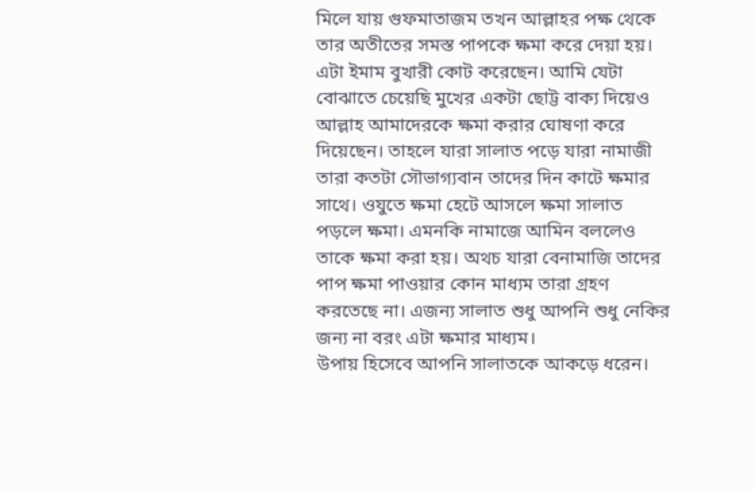মিলে যায় গুফমাতাজম তখন আল্লাহর পক্ষ থেকে তার অতীতের সমস্ত পাপকে ক্ষমা করে দেয়া হয়। এটা ইমাম বুখারী কোট করেছেন। আমি যেটা বোঝাতে চেয়েছি মুখের একটা ছোট্ট বাক্য দিয়েও আল্লাহ আমাদেরকে ক্ষমা করার ঘোষণা করে দিয়েছেন। তাহলে যারা সালাত পড়ে যারা নামাজী তারা কতটা সৌভাগ্যবান তাদের দিন কাটে ক্ষমার সাথে। ওযুতে ক্ষমা হেটে আসলে ক্ষমা সালাত পড়লে ক্ষমা। এমনকি নামাজে আমিন বললেও তাকে ক্ষমা করা হয়। অথচ যারা বেনামাজি তাদের পাপ ক্ষমা পাওয়ার কোন মাধ্যম তারা গ্রহণ করতেছে না। এজন্য সালাত শুধু আপনি শুধু নেকির জন্য না বরং এটা ক্ষমার মাধ্যম।
উপায় হিসেবে আপনি সালাতকে আকড়ে ধরেন।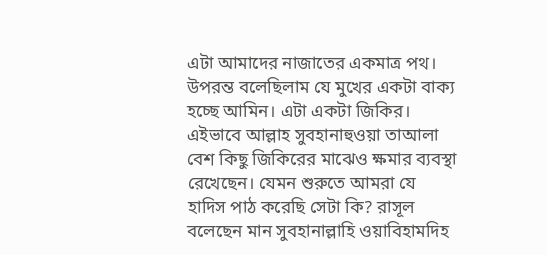এটা আমাদের নাজাতের একমাত্র পথ। উপরন্ত বলেছিলাম যে মুখের একটা বাক্য হচ্ছে আমিন। এটা একটা জিকির। এইভাবে আল্লাহ সুবহানাহুওয়া তাআলা বেশ কিছু জিকিরের মাঝেও ক্ষমার ব্যবস্থা রেখেছেন। যেমন শুরুতে আমরা যে হাদিস পাঠ করেছি সেটা কি? রাসূল বলেছেন মান সুবহানাল্লাহি ওয়াবিহামদিহ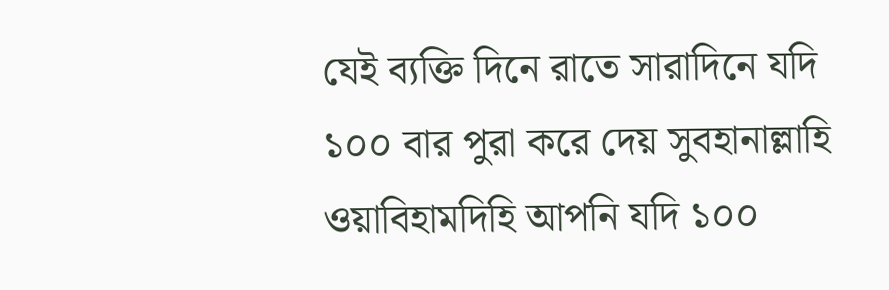যেই ব্যক্তি দিনে রাতে সারাদিনে যদি ১০০ বার পুরা করে দেয় সুবহানাল্লাহি ওয়াবিহামদিহি আপনি যদি ১০০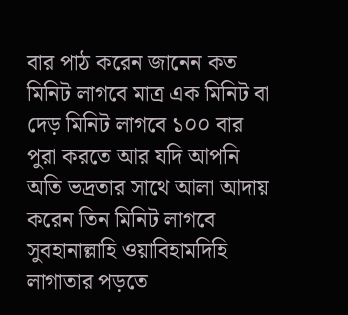বার পাঠ করেন জানেন কত মিনিট লাগবে মাত্র এক মিনিট বা দেড় মিনিট লাগবে ১০০ বার পুরা করতে আর যদি আপনি অতি ভদ্রতার সাথে আলা আদায় করেন তিন মিনিট লাগবে সুবহানাল্লাহি ওয়াবিহামদিহি লাগাতার পড়তে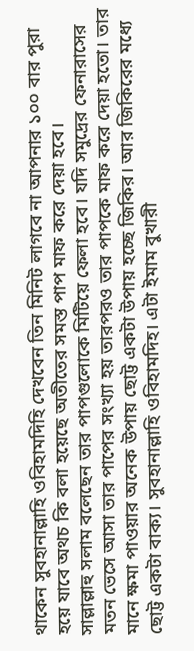থাকেন সুবহানাল্লাহি ওবিহামদিহি দেখবেন তিন মিনিট লাগবে না আপনার ১০০ বার পুরা হয়ে যাবে অথচ কি বলা হয়েছে অতীতের সমস্ত পাপ মাফ করে দেয়া হবে।
সাল্লাল্লাহু সলাম বলেছেন তার পাপগুলোকে মিটিয়ে ফেলা হবে। যদি সমুদ্রের ফেনারাসের মতন ভেসে আসা তার পাপের সংখ্যা হয় তারপরও তার পাপকে মাফ করে দেয়া হতো। তার মানে ক্ষমা পাওয়ার অনেক উপায় ছোট্ট একটা উপায় হচ্ছে জিকির। আর জিকিরের মধ্যে ছোট্ট একটা বাক্য। সুবহানাল্লাহি ওবিহামদিহ। এটা ইমাম বুখারী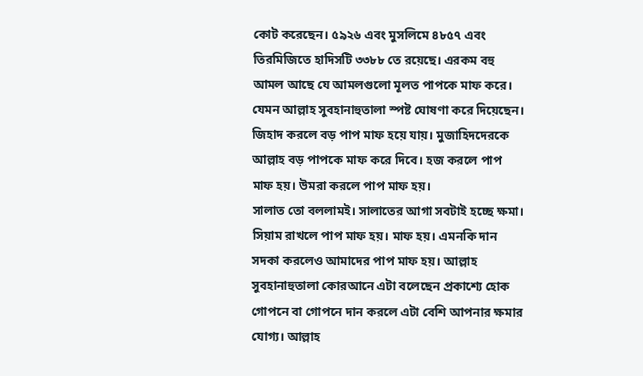কোট করেছেন। ৫৯২৬ এবং মুসলিমে ৪৮৫৭ এবং তিরমিজিতে হাদিসটি ৩৩৮৮ তে রয়েছে। এরকম বহু আমল আছে যে আমলগুলো মূলত পাপকে মাফ করে। যেমন আল্লাহ সুবহানাহুতালা স্পষ্ট ঘোষণা করে দিয়েছেন। জিহাদ করলে বড় পাপ মাফ হয়ে যায়। মুজাহিদদেরকে আল্লাহ বড় পাপকে মাফ করে দিবে। হজ করলে পাপ মাফ হয়। উমরা করলে পাপ মাফ হয়।
সালাত তো বললামই। সালাতের আগা সবটাই হচ্ছে ক্ষমা। সিয়াম রাখলে পাপ মাফ হয়। মাফ হয়। এমনকি দান সদকা করলেও আমাদের পাপ মাফ হয়। আল্লাহ সুবহানাহুতালা কোরআনে এটা বলেছেন প্রকাশ্যে হোক গোপনে বা গোপনে দান করলে এটা বেশি আপনার ক্ষমার যোগ্য। আল্লাহ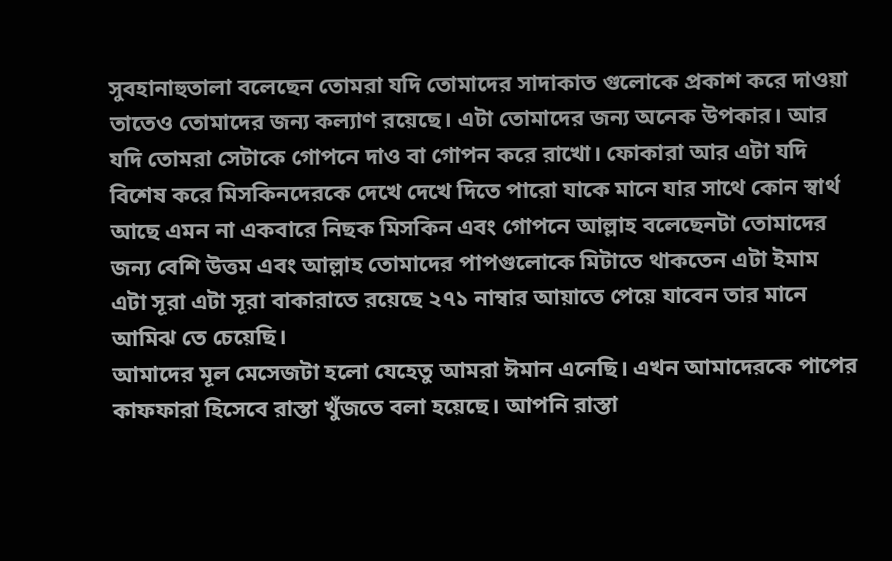সুবহানাহুতালা বলেছেন তোমরা যদি তোমাদের সাদাকাত গুলোকে প্রকাশ করে দাওয়া তাতেও তোমাদের জন্য কল্যাণ রয়েছে। এটা তোমাদের জন্য অনেক উপকার। আর যদি তোমরা সেটাকে গোপনে দাও বা গোপন করে রাখো। ফোকারা আর এটা যদি বিশেষ করে মিসকিনদেরকে দেখে দেখে দিতে পারো যাকে মানে যার সাথে কোন স্বার্থ আছে এমন না একবারে নিছক মিসকিন এবং গোপনে আল্লাহ বলেছেনটা তোমাদের জন্য বেশি উত্তম এবং আল্লাহ তোমাদের পাপগুলোকে মিটাতে থাকতেন এটা ইমাম এটা সূরা এটা সূরা বাকারাতে রয়েছে ২৭১ নাম্বার আয়াতে পেয়ে যাবেন তার মানে আমিঝ তে চেয়েছি।
আমাদের মূল মেসেজটা হলো যেহেতু আমরা ঈমান এনেছি। এখন আমাদেরকে পাপের কাফফারা হিসেবে রাস্তা খুঁজতে বলা হয়েছে। আপনি রাস্তা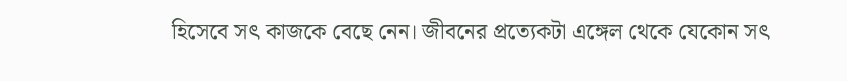হিসেবে সৎ কাজকে বেছে নেন। জীবনের প্রত্যেকটা এঙ্গেল থেকে যেকোন সৎ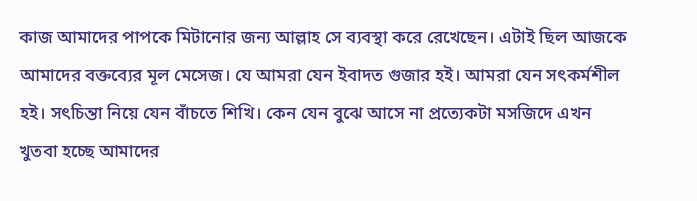কাজ আমাদের পাপকে মিটানোর জন্য আল্লাহ সে ব্যবস্থা করে রেখেছেন। এটাই ছিল আজকে আমাদের বক্তব্যের মূল মেসেজ। যে আমরা যেন ইবাদত গুজার হই। আমরা যেন সৎকর্মশীল হই। সৎচিন্তা নিয়ে যেন বাঁচতে শিখি। কেন যেন বুঝে আসে না প্রত্যেকটা মসজিদে এখন খুতবা হচ্ছে আমাদের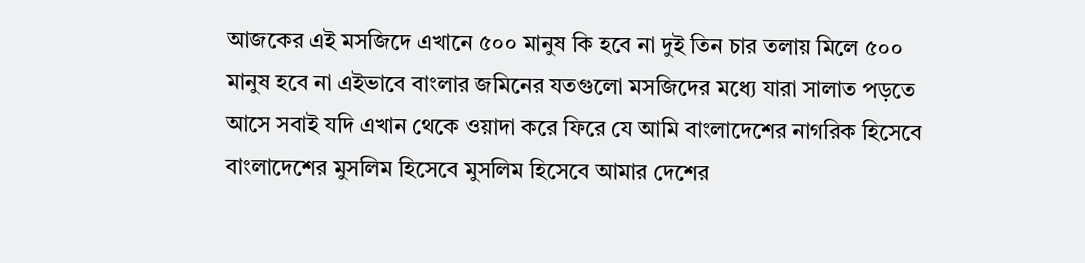আজকের এই মসজিদে এখানে ৫০০ মানুষ কি হবে না দুই তিন চার তলায় মিলে ৫০০ মানুষ হবে না এইভাবে বাংলার জমিনের যতগুলো মসজিদের মধ্যে যারা সালাত পড়তে আসে সবাই যদি এখান থেকে ওয়াদা করে ফিরে যে আমি বাংলাদেশের নাগরিক হিসেবে বাংলাদেশের মুসলিম হিসেবে মুসলিম হিসেবে আমার দেশের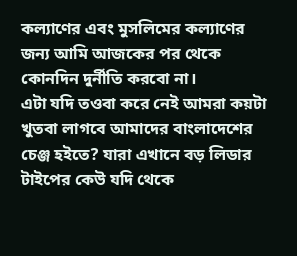কল্যাণের এবং মুসলিমের কল্যাণের জন্য আমি আজকের পর থেকে কোনদিন দুর্নীতি করবো না।
এটা যদি তওবা করে নেই আমরা কয়টা খুতবা লাগবে আমাদের বাংলাদেশের চেঞ্জ হইতে? যারা এখানে বড় লিডার টাইপের কেউ যদি থেকে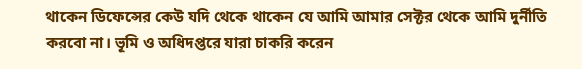থাকেন ডিফেন্সের কেউ যদি থেকে থাকেন যে আমি আমার সেক্টর থেকে আমি দুর্নীতি করবো না। ভূমি ও অধিদপ্তরে যারা চাকরি করেন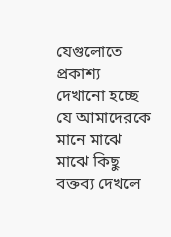যেগুলোতে প্রকাশ্য দেখানো হচ্ছে যে আমাদেরকে মানে মাঝে মাঝে কিছু বক্তব্য দেখলে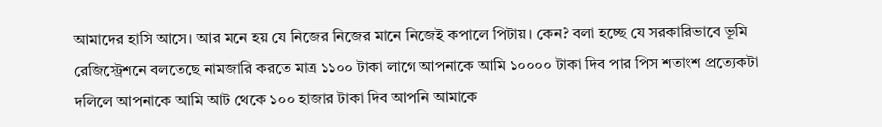আমাদের হাসি আসে। আর মনে হয় যে নিজের নিজের মানে নিজেই কপালে পিটায়। কেন? বলা হচ্ছে যে সরকারিভাবে ভূমি রেজিস্ট্রেশনে বলতেছে নামজারি করতে মাত্র ১১০০ টাকা লাগে আপনাকে আমি ১০০০০ টাকা দিব পার পিস শতাংশ প্রত্যেকটা দলিলে আপনাকে আমি আট থেকে ১০০ হাজার টাকা দিব আপনি আমাকে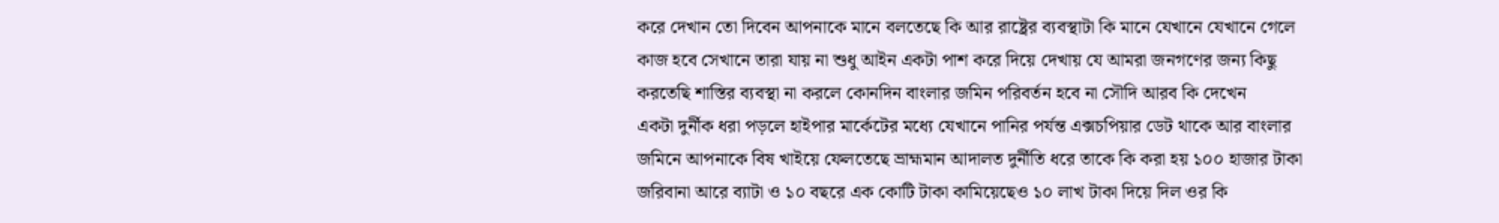করে দেখান তো দিবেন আপনাকে মানে বলতেছে কি আর রাষ্ট্রের ব্যবস্থাটা কি মানে যেখানে যেখানে গেলে কাজ হবে সেখানে তারা যায় না শুধু আইন একটা পাশ করে দিয়ে দেখায় যে আমরা জনগণের জন্য কিছু করতেছি শাস্তির ব্যবস্থা না করলে কোনদিন বাংলার জমিন পরিবর্তন হবে না সৌদি আরব কি দেখেন
একটা দুর্নীক ধরা পড়লে হাইপার মার্কেটের মধ্যে যেখানে পানির পর্যন্ত এক্সচপিয়ার ডেট থাকে আর বাংলার জমিনে আপনাকে বিষ খাইয়ে ফেলতেছে ভ্রাহ্মমান আদালত দুর্নীতি ধরে তাকে কি করা হয় ১০০ হাজার টাকা জরিবানা আরে ব্যাটা ও ১০ বছরে এক কোটি টাকা কামিয়েছেও ১০ লাখ টাকা দিয়ে দিল ওর কি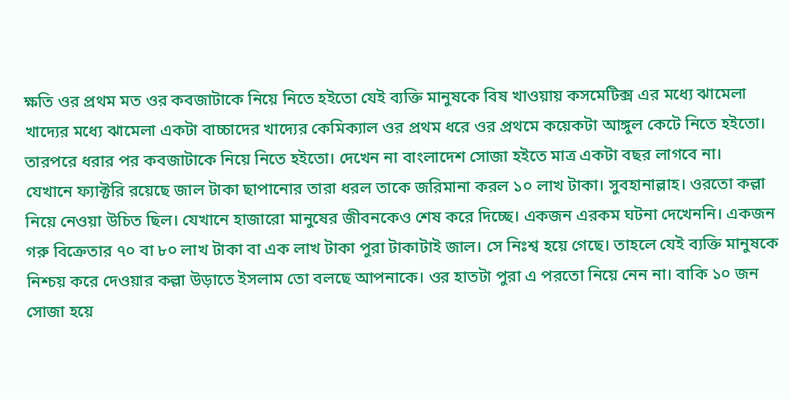ক্ষতি ওর প্রথম মত ওর কবজাটাকে নিয়ে নিতে হইতো যেই ব্যক্তি মানুষকে বিষ খাওয়ায় কসমেটিক্স এর মধ্যে ঝামেলা খাদ্যের মধ্যে ঝামেলা একটা বাচ্চাদের খাদ্যের কেমিক্যাল ওর প্রথম ধরে ওর প্রথমে কয়েকটা আঙ্গুল কেটে নিতে হইতো। তারপরে ধরার পর কবজাটাকে নিয়ে নিতে হইতো। দেখেন না বাংলাদেশ সোজা হইতে মাত্র একটা বছর লাগবে না।
যেখানে ফ্যাক্টরি রয়েছে জাল টাকা ছাপানোর তারা ধরল তাকে জরিমানা করল ১০ লাখ টাকা। সুবহানাল্লাহ। ওরতো কল্লা নিয়ে নেওয়া উচিত ছিল। যেখানে হাজারো মানুষের জীবনকেও শেষ করে দিচ্ছে। একজন এরকম ঘটনা দেখেননি। একজন গরু বিক্রেতার ৭০ বা ৮০ লাখ টাকা বা এক লাখ টাকা পুরা টাকাটাই জাল। সে নিঃশ্ব হয়ে গেছে। তাহলে যেই ব্যক্তি মানুষকে নিশ্চয় করে দেওয়ার কল্লা উড়াতে ইসলাম তো বলছে আপনাকে। ওর হাতটা পুরা এ পরতো নিয়ে নেন না। বাকি ১০ জন সোজা হয়ে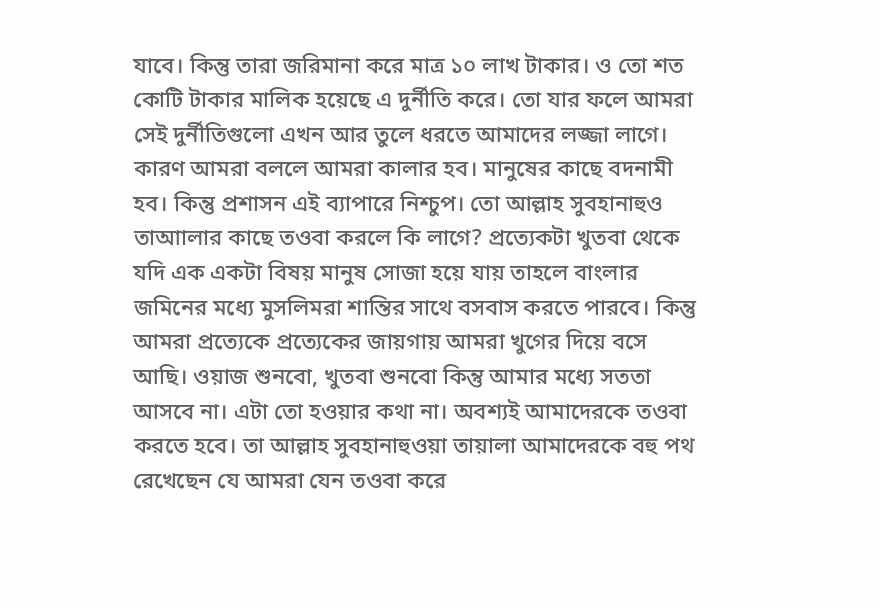যাবে। কিন্তু তারা জরিমানা করে মাত্র ১০ লাখ টাকার। ও তো শত কোটি টাকার মালিক হয়েছে এ দুর্নীতি করে। তো যার ফলে আমরা সেই দুর্নীতিগুলো এখন আর তুলে ধরতে আমাদের লজ্জা লাগে।
কারণ আমরা বললে আমরা কালার হব। মানুষের কাছে বদনামী হব। কিন্তু প্রশাসন এই ব্যাপারে নিশ্চুপ। তো আল্লাহ সুবহানাহুও তাআালার কাছে তওবা করলে কি লাগে? প্রত্যেকটা খুতবা থেকে যদি এক একটা বিষয় মানুষ সোজা হয়ে যায় তাহলে বাংলার জমিনের মধ্যে মুসলিমরা শান্তির সাথে বসবাস করতে পারবে। কিন্তু আমরা প্রত্যেকে প্রত্যেকের জায়গায় আমরা খুগের দিয়ে বসে আছি। ওয়াজ শুনবো, খুতবা শুনবো কিন্তু আমার মধ্যে সততা আসবে না। এটা তো হওয়ার কথা না। অবশ্যই আমাদেরকে তওবা করতে হবে। তা আল্লাহ সুবহানাহুওয়া তায়ালা আমাদেরকে বহু পথ রেখেছেন যে আমরা যেন তওবা করে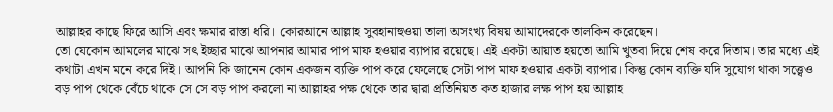আল্লাহর কাছে ফিরে আসি এবং ক্ষমার রাস্তা ধরি। কোরআনে আল্লাহ সুবহানাহুওয়া তালা অসংখ্য বিষয় আমাদেরকে তালকিন করেছেন।
তো যেকোন আমলের মাঝে সৎ ইচ্ছার মাঝে আপনার আমার পাপ মাফ হওয়ার ব্যাপার রয়েছে। এই একটা আয়াত হয়তো আমি খুতবা দিয়ে শেষ করে দিতাম। তার মধ্যে এই কথাটা এখন মনে করে দিই। আপনি কি জানেন কোন একজন ব্যক্তি পাপ করে ফেলেছে সেটা পাপ মাফ হওয়ার একটা ব্যাপার। কিন্তু কোন ব্যক্তি যদি সুযোগ থাকা সত্ত্বেও বড় পাপ থেকে বেঁচে থাকে সে সে বড় পাপ করলো না আল্লাহর পক্ষ থেকে তার দ্বারা প্রতিনিয়ত কত হাজার লক্ষ পাপ হয় আল্লাহ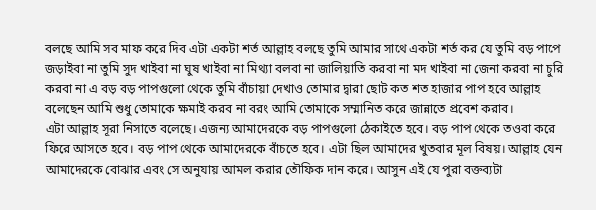বলছে আমি সব মাফ করে দিব এটা একটা শর্ত আল্লাহ বলছে তুমি আমার সাথে একটা শর্ত কর যে তুমি বড় পাপে জড়াইবা না তুমি সুদ খাইবা না ঘুষ খাইবা না মিথ্যা বলবা না জালিয়াতি করবা না মদ খাইবা না জেনা করবা না চুরি করবা না এ বড় বড় পাপগুলো থেকে তুমি বাঁচায়া দেখাও তোমার দ্বারা ছোট কত শত হাজার পাপ হবে আল্লাহ বলেছেন আমি শুধু তোমাকে ক্ষমাই করব না বরং আমি তোমাকে সম্মানিত করে জান্নাতে প্রবেশ করাব।
এটা আল্লাহ সূরা নিসাতে বলেছে। এজন্য আমাদেরকে বড় পাপগুলো ঠেকাইতে হবে। বড় পাপ থেকে তওবা করে ফিরে আসতে হবে। বড় পাপ থেকে আমাদেরকে বাঁচতে হবে। এটা ছিল আমাদের খুতবার মূল বিষয়। আল্লাহ যেন আমাদেরকে বোঝার এবং সে অনুযায় আমল করার তৌফিক দান করে। আসুন এই যে পুরা বক্তব্যটা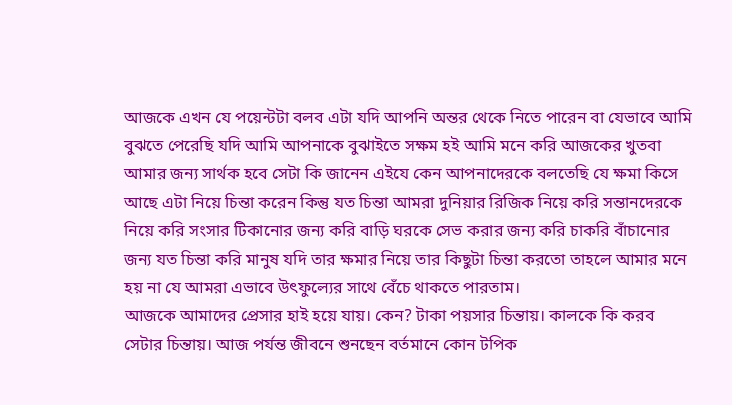আজকে এখন যে পয়েন্টটা বলব এটা যদি আপনি অন্তর থেকে নিতে পারেন বা যেভাবে আমি বুঝতে পেরেছি যদি আমি আপনাকে বুঝাইতে সক্ষম হই আমি মনে করি আজকের খুতবা আমার জন্য সার্থক হবে সেটা কি জানেন এইযে কেন আপনাদেরকে বলতেছি যে ক্ষমা কিসে আছে এটা নিয়ে চিন্তা করেন কিন্তু যত চিন্তা আমরা দুনিয়ার রিজিক নিয়ে করি সন্তানদেরকে নিয়ে করি সংসার টিকানোর জন্য করি বাড়ি ঘরকে সেভ করার জন্য করি চাকরি বাঁচানোর জন্য যত চিন্তা করি মানুষ যদি তার ক্ষমার নিয়ে তার কিছুটা চিন্তা করতো তাহলে আমার মনে হয় না যে আমরা এভাবে উৎফুল্যের সাথে বেঁচে থাকতে পারতাম।
আজকে আমাদের প্রেসার হাই হয়ে যায়। কেন? টাকা পয়সার চিন্তায়। কালকে কি করব সেটার চিন্তায়। আজ পর্যন্ত জীবনে শুনছেন বর্তমানে কোন টপিক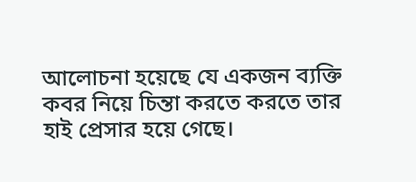আলোচনা হয়েছে যে একজন ব্যক্তি কবর নিয়ে চিন্তা করতে করতে তার হাই প্রেসার হয়ে গেছে।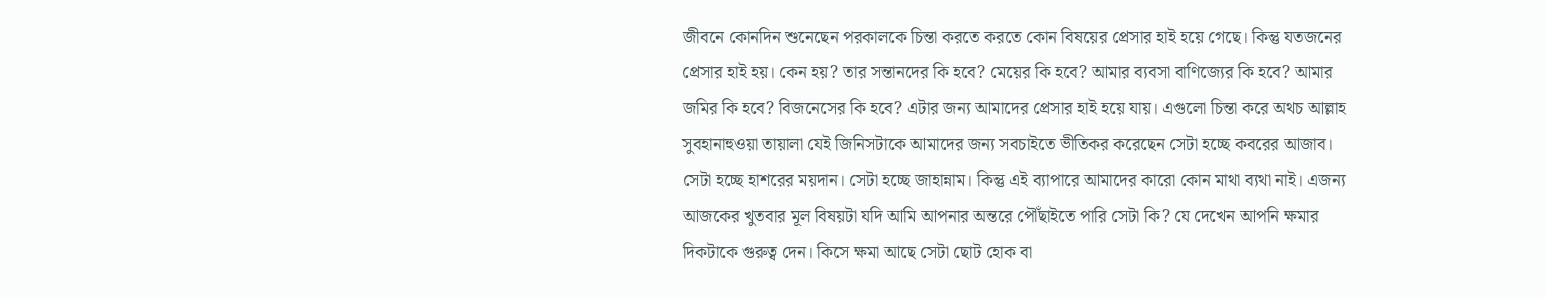জীবনে কোনদিন শুনেছেন পরকালকে চিন্তা করতে করতে কোন বিষয়ের প্রেসার হাই হয়ে গেছে। কিন্তু যতজনের প্রেসার হাই হয়। কেন হয়? তার সন্তানদের কি হবে? মেয়ের কি হবে? আমার ব্যবসা বাণিজ্যের কি হবে? আমার জমির কি হবে? বিজনেসের কি হবে? এটার জন্য আমাদের প্রেসার হাই হয়ে যায়। এগুলো চিন্তা করে অথচ আল্লাহ সুবহানাহুওয়া তায়ালা যেই জিনিসটাকে আমাদের জন্য সবচাইতে ভীতিকর করেছেন সেটা হচ্ছে কবরের আজাব।
সেটা হচ্ছে হাশরের ময়দান। সেটা হচ্ছে জাহান্নাম। কিন্তু এই ব্যাপারে আমাদের কারো কোন মাথা ব্যথা নাই। এজন্য আজকের খুতবার মূল বিষয়টা যদি আমি আপনার অন্তরে পৌঁছাইতে পারি সেটা কি? যে দেখেন আপনি ক্ষমার দিকটাকে গুরুত্ব দেন। কিসে ক্ষমা আছে সেটা ছোট হোক বা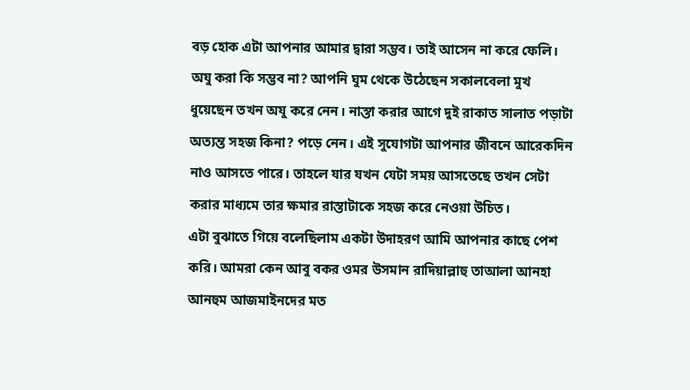বড় হোক এটা আপনার আমার দ্বারা সম্ভব। তাই আসেন না করে ফেলি। অযু করা কি সম্ভব না? আপনি ঘুম থেকে উঠেছেন সকালবেলা মুখ ধুয়েছেন তখন অযু করে নেন। নাস্তা করার আগে দুই রাকাত সালাত পড়াটা অত্যন্ত সহজ কিনা? পড়ে নেন। এই সুযোগটা আপনার জীবনে আরেকদিন নাও আসতে পারে। তাহলে যার যখন যেটা সময় আসতেছে তখন সেটা করার মাধ্যমে তার ক্ষমার রাস্তাটাকে সহজ করে নেওয়া উচিত।
এটা বুঝাতে গিয়ে বলেছিলাম একটা উদাহরণ আমি আপনার কাছে পেশ করি। আমরা কেন আবু বকর ওমর উসমান রাদিয়াল্লাহু তাআলা আনহা আনহুম আজমাইনদের মত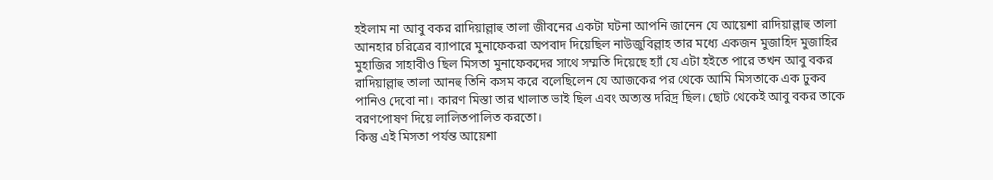হইলাম না আবু বকর রাদিয়াল্লাহু তালা জীবনের একটা ঘটনা আপনি জানেন যে আয়েশা রাদিয়াল্লাহু তালা আনহার চরিত্রের ব্যাপারে মুনাফেকরা অপবাদ দিয়েছিল নাউজুবিল্লাহ তার মধ্যে একজন মুজাহিদ মুজাহির মুহাজির সাহাবীও ছিল মিসতা মুনাফেকদের সাথে সম্মতি দিয়েছে হ্যাঁ যে এটা হইতে পারে তখন আবু বকর রাদিয়াল্লাহু তালা আনহু তিনি কসম করে বলেছিলেন যে আজকের পর থেকে আমি মিসতাকে এক ঢুকব পানিও দেবো না। কারণ মিস্তা তার খালাত ভাই ছিল এবং অত্যন্ত দরিদ্র ছিল। ছোট থেকেই আবু বকর তাকে বরণপোষণ দিয়ে লালিতপালিত করতো।
কিন্তু এই মিসতা পর্যন্ত আয়েশা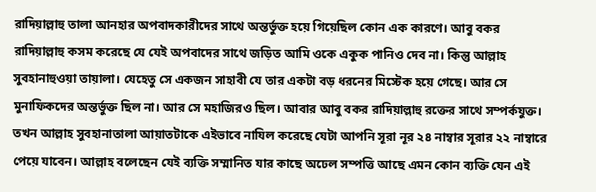রাদিয়াল্লাহু তালা আনহার অপবাদকারীদের সাথে অন্তর্ভুক্ত হয়ে গিয়েছিল কোন এক কারণে। আবু বকর রাদিয়াল্লাহু কসম করেছে যে যেই অপবাদের সাথে জড়িত আমি ওকে একুক পানিও দেব না। কিন্তু আল্লাহ সুবহানাহুওয়া তায়ালা। যেহেতু সে একজন সাহাবী যে তার একটা বড় ধরনের মিস্টেক হয়ে গেছে। আর সে মুনাফিকদের অন্তর্ভুক্ত ছিল না। আর সে মহাজিরও ছিল। আবার আবু বকর রাদিয়াল্লাহু রক্তের সাথে সম্পর্কযুক্ত। তখন আল্লাহ সুবহানাতালা আয়াতটাকে এইভাবে নাযিল করেছে যেটা আপনি সূরা নূর ২৪ নাম্বার সূরার ২২ নাম্বারে পেয়ে যাবেন। আল্লাহ বলেছেন যেই ব্যক্তি সম্মানিত যার কাছে অঢেল সম্পত্তি আছে এমন কোন ব্যক্তি যেন এই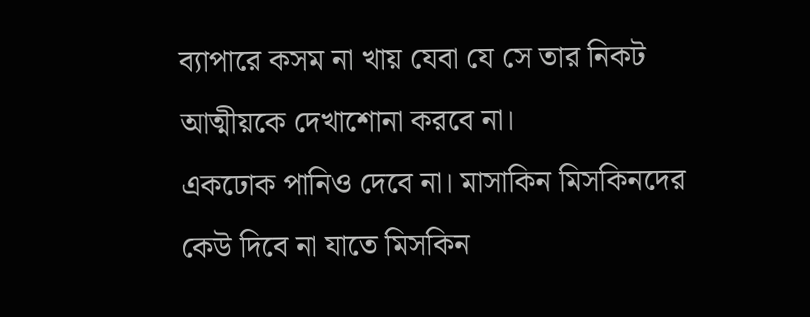ব্যাপারে কসম না খায় যেবা যে সে তার নিকট আত্মীয়কে দেখাশোনা করবে না।
একঢোক পানিও দেবে না। মাসাকিন মিসকিনদের কেউ দিবে না যাতে মিসকিন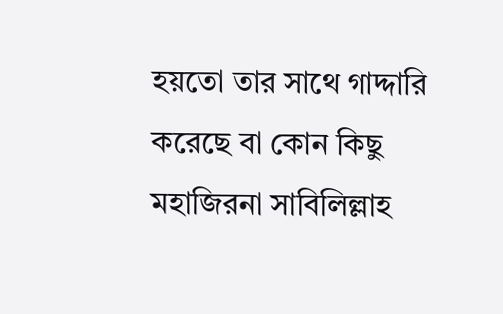হয়তো তার সাথে গাদ্দারি করেছে বা কোন কিছু মহাজিরনা সাবিলিল্লাহ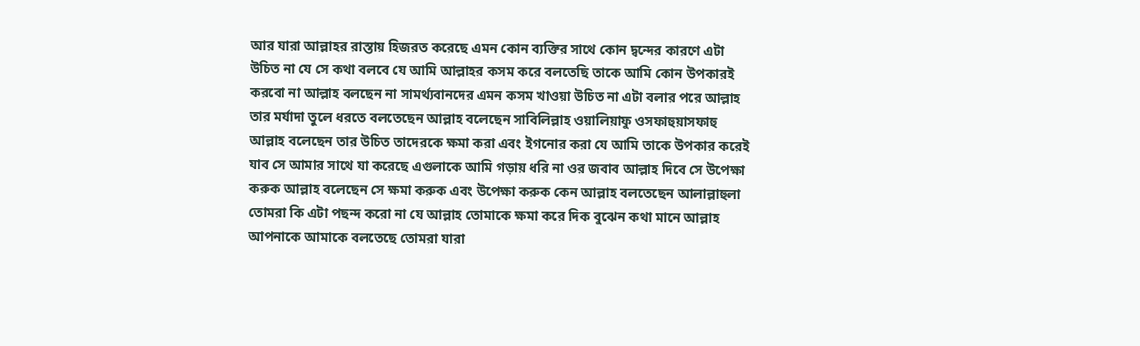আর যারা আল্লাহর রাস্তায় হিজরত করেছে এমন কোন ব্যক্তির সাথে কোন দ্বন্দের কারণে এটা উচিত না যে সে কথা বলবে যে আমি আল্লাহর কসম করে বলতেছি তাকে আমি কোন উপকারই করবো না আল্লাহ বলছেন না সামর্থ্যবানদের এমন কসম খাওয়া উচিত না এটা বলার পরে আল্লাহ তার মর্যাদা তুলে ধরতে বলতেছেন আল্লাহ বলেছেন সাবিলিল্লাহ ওয়ালিয়াফু ওসফাহুয়াসফাহু আল্লাহ বলেছেন তার উচিত তাদেরকে ক্ষমা করা এবং ইগনোর করা যে আমি তাকে উপকার করেই যাব সে আমার সাথে যা করেছে এগুলাকে আমি গড়ায় ধরি না ওর জবাব আল্লাহ দিবে সে উপেক্ষা করুক আল্লাহ বলেছেন সে ক্ষমা করুক এবং উপেক্ষা করুক কেন আল্লাহ বলতেছেন আলাল্লাহুলা তোমরা কি এটা পছন্দ করো না যে আল্লাহ তোমাকে ক্ষমা করে দিক বুঝেন কথা মানে আল্লাহ আপনাকে আমাকে বলতেছে তোমরা যারা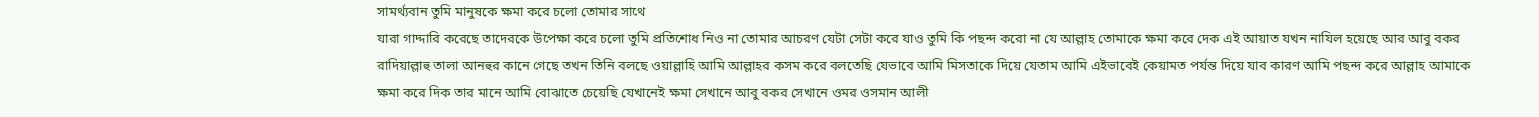সামর্থ্যবান তুমি মানুষকে ক্ষমা করে চলো তোমার সাথে
যারা গাদ্দারি করেছে তাদেরকে উপেক্ষা করে চলো তুমি প্রতিশোধ নিও না তোমার আচরণ যেটা সেটা করে যাও তুমি কি পছন্দ করো না যে আল্লাহ তোমাকে ক্ষমা করে দেক এই আয়াত যখন নাযিল হয়েছে আর আবু বকর রাদিয়াল্লাহু তালা আনহুর কানে গেছে তখন তিনি বলছে ওয়াল্লাহি আমি আল্লাহর কসম করে বলতেছি যেভাবে আমি মিসতাকে দিয়ে যেতাম আমি এইভাবেই কেয়ামত পর্যন্ত দিয়ে যাব কারণ আমি পছন্দ করে আল্লাহ আমাকে ক্ষমা করে দিক তার মানে আমি বোঝাতে চেয়েছি যেখানেই ক্ষমা সেখানে আবু বকর সেখানে ওমর ওসমান আলী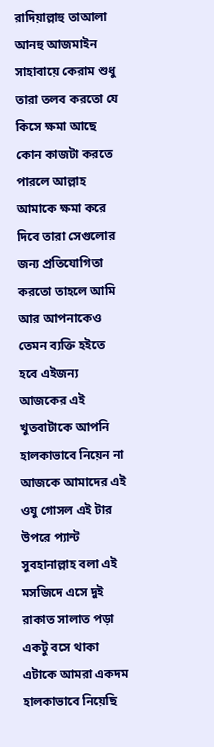রাদিয়াল্লাহু তাআলা আনহু আজমাইন সাহাবায়ে কেরাম শুধু তারা তলব করতো যে কিসে ক্ষমা আছে কোন কাজটা করতে পারলে আল্লাহ আমাকে ক্ষমা করে দিবে তারা সেগুলোর জন্য প্রতিযোগিতা করতো তাহলে আমি আর আপনাকেও তেমন ব্যক্তি হইতে হবে এইজন্য আজকের এই খুতবাটাকে আপনি হালকাভাবে নিয়েন না আজকে আমাদের এই ওযু গোসল এই টার উপরে প্যান্ট সুবহানাল্লাহ বলা এই মসজিদে এসে দুই রাকাত সালাত পড়া একটু বসে থাকা এটাকে আমরা একদম হালকাভাবে নিয়েছি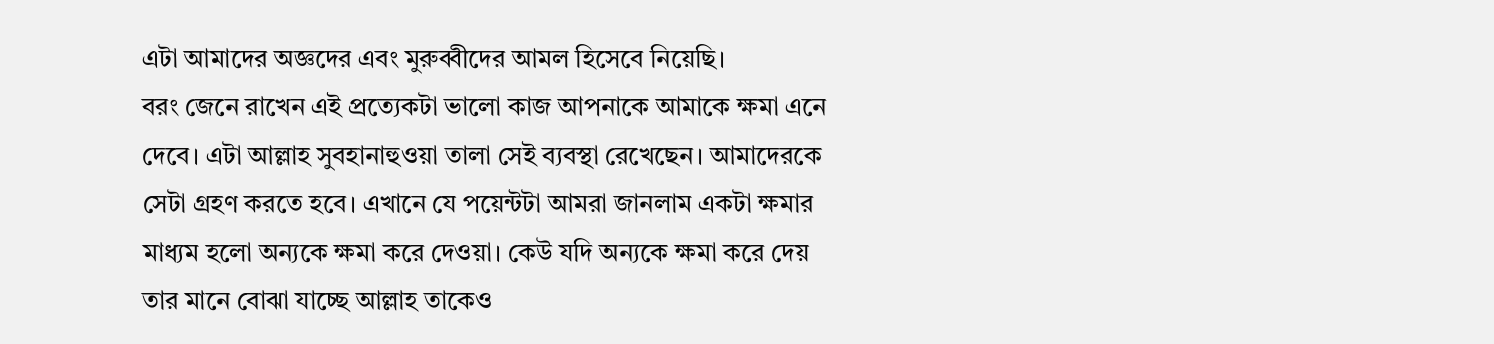এটা আমাদের অজ্ঞদের এবং মুরুব্বীদের আমল হিসেবে নিয়েছি।
বরং জেনে রাখেন এই প্রত্যেকটা ভালো কাজ আপনাকে আমাকে ক্ষমা এনে দেবে। এটা আল্লাহ সুবহানাহুওয়া তালা সেই ব্যবস্থা রেখেছেন। আমাদেরকে সেটা গ্রহণ করতে হবে। এখানে যে পয়েন্টটা আমরা জানলাম একটা ক্ষমার মাধ্যম হলো অন্যকে ক্ষমা করে দেওয়া। কেউ যদি অন্যকে ক্ষমা করে দেয় তার মানে বোঝা যাচ্ছে আল্লাহ তাকেও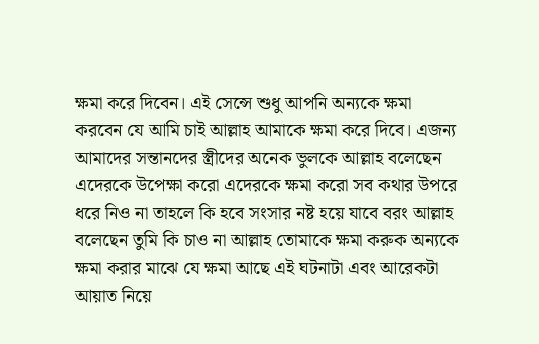ক্ষমা করে দিবেন। এই সেন্সে শুধু আপনি অন্যকে ক্ষমা করবেন যে আমি চাই আল্লাহ আমাকে ক্ষমা করে দিবে। এজন্য আমাদের সন্তানদের স্ত্রীদের অনেক ভুলকে আল্লাহ বলেছেন এদেরকে উপেক্ষা করো এদেরকে ক্ষমা করো সব কথার উপরে ধরে নিও না তাহলে কি হবে সংসার নষ্ট হয়ে যাবে বরং আল্লাহ বলেছেন তুমি কি চাও না আল্লাহ তোমাকে ক্ষমা করুক অন্যকে ক্ষমা করার মাঝে যে ক্ষমা আছে এই ঘটনাটা এবং আরেকটা আয়াত নিয়ে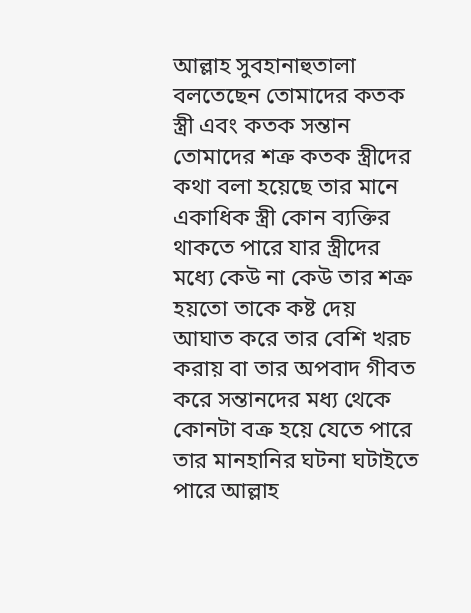আল্লাহ সুবহানাহুতালা বলতেছেন তোমাদের কতক স্ত্রী এবং কতক সন্তান তোমাদের শত্রু কতক স্ত্রীদের কথা বলা হয়েছে তার মানে একাধিক স্ত্রী কোন ব্যক্তির থাকতে পারে যার স্ত্রীদের মধ্যে কেউ না কেউ তার শত্রু
হয়তো তাকে কষ্ট দেয় আঘাত করে তার বেশি খরচ করায় বা তার অপবাদ গীবত করে সন্তানদের মধ্য থেকে কোনটা বক্র হয়ে যেতে পারে তার মানহানির ঘটনা ঘটাইতে পারে আল্লাহ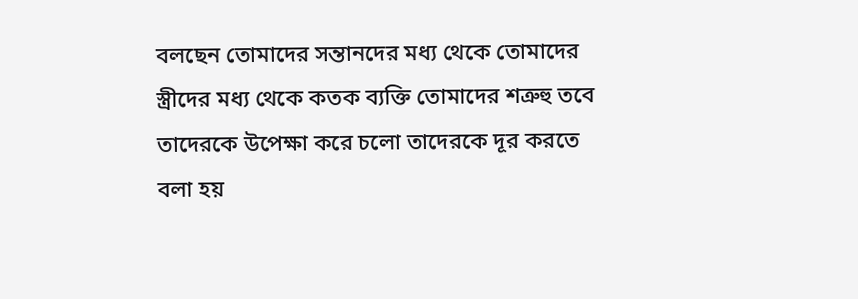বলছেন তোমাদের সন্তানদের মধ্য থেকে তোমাদের স্ত্রীদের মধ্য থেকে কতক ব্যক্তি তোমাদের শত্রুহু তবে তাদেরকে উপেক্ষা করে চলো তাদেরকে দূর করতে বলা হয়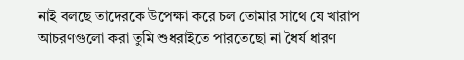নাই বলছে তাদেরকে উপেক্ষা করে চল তোমার সাথে যে খারাপ আচরণগুলো করা তুমি শুধরাইতে পারতেছো না ধৈর্য ধারণ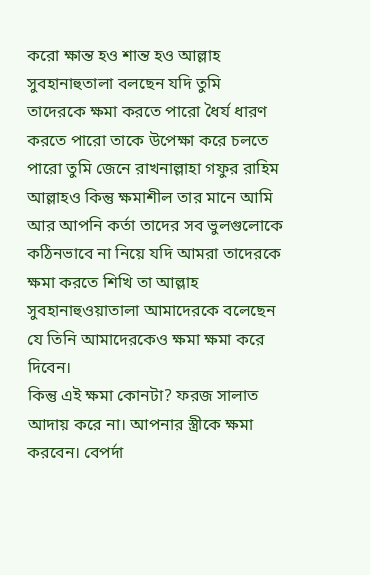করো ক্ষান্ত হও শান্ত হও আল্লাহ সুবহানাহুতালা বলছেন যদি তুমি তাদেরকে ক্ষমা করতে পারো ধৈর্য ধারণ করতে পারো তাকে উপেক্ষা করে চলতে পারো তুমি জেনে রাখনাল্লাহা গফুর রাহিম আল্লাহও কিন্তু ক্ষমাশীল তার মানে আমি আর আপনি কর্তা তাদের সব ভুলগুলোকে কঠিনভাবে না নিয়ে যদি আমরা তাদেরকে ক্ষমা করতে শিখি তা আল্লাহ সুবহানাহুওয়াতালা আমাদেরকে বলেছেন যে তিনি আমাদেরকেও ক্ষমা ক্ষমা করে দিবেন।
কিন্তু এই ক্ষমা কোনটা? ফরজ সালাত আদায় করে না। আপনার স্ত্রীকে ক্ষমা করবেন। বেপর্দা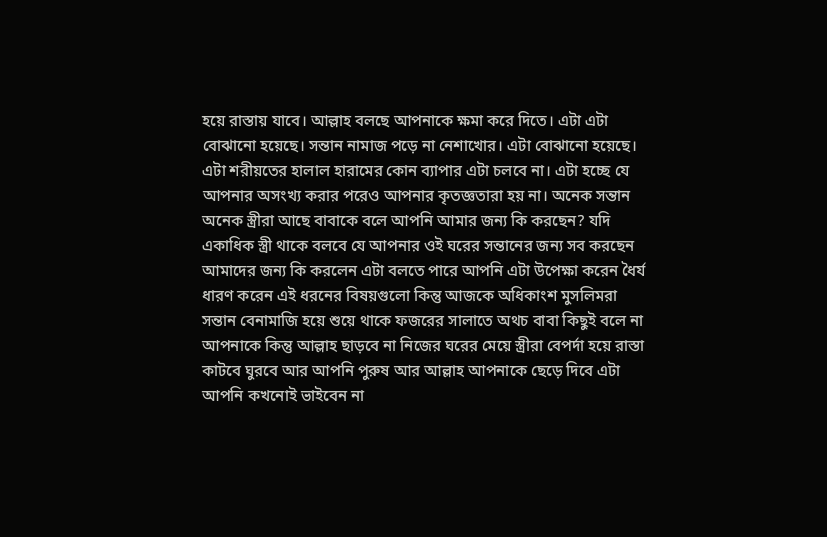হয়ে রাস্তায় যাবে। আল্লাহ বলছে আপনাকে ক্ষমা করে দিতে। এটা এটা বোঝানো হয়েছে। সন্তান নামাজ পড়ে না নেশাখোর। এটা বোঝানো হয়েছে। এটা শরীয়তের হালাল হারামের কোন ব্যাপার এটা চলবে না। এটা হচ্ছে যে আপনার অসংখ্য করার পরেও আপনার কৃতজ্ঞতারা হয় না। অনেক সন্তান অনেক স্ত্রীরা আছে বাবাকে বলে আপনি আমার জন্য কি করছেন? যদি একাধিক স্ত্রী থাকে বলবে যে আপনার ওই ঘরের সন্তানের জন্য সব করছেন আমাদের জন্য কি করলেন এটা বলতে পারে আপনি এটা উপেক্ষা করেন ধৈর্য ধারণ করেন এই ধরনের বিষয়গুলো কিন্তু আজকে অধিকাংশ মুসলিমরা সন্তান বেনামাজি হয়ে শুয়ে থাকে ফজরের সালাতে অথচ বাবা কিছুই বলে না আপনাকে কিন্তু আল্লাহ ছাড়বে না নিজের ঘরের মেয়ে স্ত্রীরা বেপর্দা হয়ে রাস্তা কাটবে ঘুরবে আর আপনি পুরুষ আর আল্লাহ আপনাকে ছেড়ে দিবে এটা আপনি কখনোই ভাইবেন না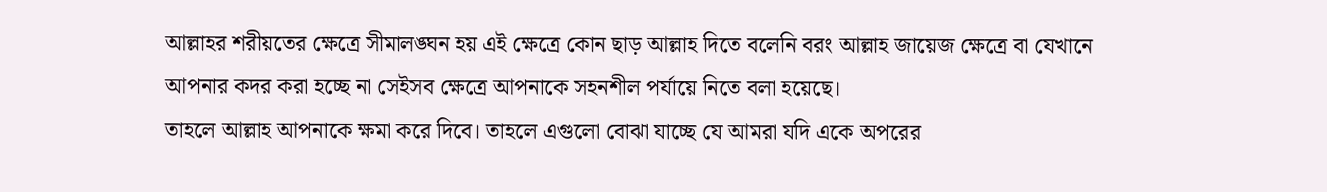আল্লাহর শরীয়তের ক্ষেত্রে সীমালঙ্ঘন হয় এই ক্ষেত্রে কোন ছাড় আল্লাহ দিতে বলেনি বরং আল্লাহ জায়েজ ক্ষেত্রে বা যেখানে আপনার কদর করা হচ্ছে না সেইসব ক্ষেত্রে আপনাকে সহনশীল পর্যায়ে নিতে বলা হয়েছে।
তাহলে আল্লাহ আপনাকে ক্ষমা করে দিবে। তাহলে এগুলো বোঝা যাচ্ছে যে আমরা যদি একে অপরের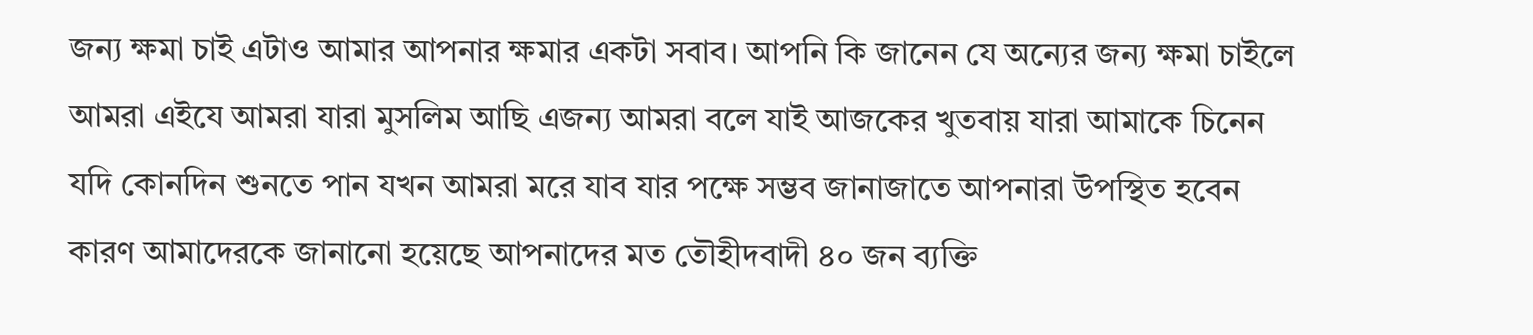জন্য ক্ষমা চাই এটাও আমার আপনার ক্ষমার একটা সবাব। আপনি কি জানেন যে অন্যের জন্য ক্ষমা চাইলে আমরা এইযে আমরা যারা মুসলিম আছি এজন্য আমরা বলে যাই আজকের খুতবায় যারা আমাকে চিনেন যদি কোনদিন শুনতে পান যখন আমরা মরে যাব যার পক্ষে সম্ভব জানাজাতে আপনারা উপস্থিত হবেন কারণ আমাদেরকে জানানো হয়েছে আপনাদের মত তৌহীদবাদী ৪০ জন ব্যক্তি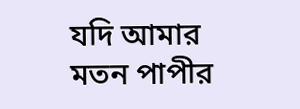যদি আমার মতন পাপীর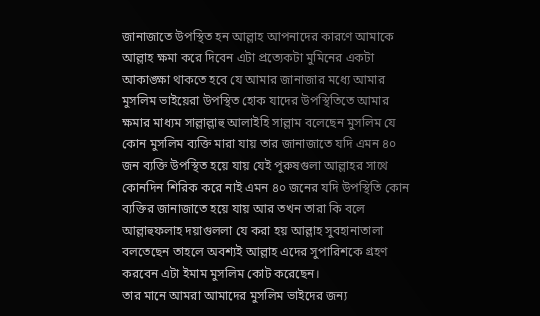জানাজাতে উপস্থিত হন আল্লাহ আপনাদের কারণে আমাকে আল্লাহ ক্ষমা করে দিবেন এটা প্রত্যেকটা মুমিনের একটা আকাঙ্ক্ষা থাকতে হবে যে আমার জানাজার মধ্যে আমার মুসলিম ভাইয়েরা উপস্থিত হোক যাদের উপস্থিতিতে আমার ক্ষমার মাধ্যম সাল্লাল্লাহু আলাইহি সাল্লাম বলেছেন মুসলিম যে কোন মুসলিম ব্যক্তি মারা যায় তার জানাজাতে যদি এমন ৪০ জন ব্যক্তি উপস্থিত হয়ে যায় যেই পুরুষগুলা আল্লাহর সাথে কোনদিন শিরিক করে নাই এমন ৪০ জনের যদি উপস্থিতি কোন ব্যক্তির জানাজাতে হয়ে যায় আর তখন তারা কি বলে আল্লাহুফলাহ দয়াগুললা যে করা হয় আল্লাহ সুবহানাতালা বলতেছেন তাহলে অবশ্যই আল্লাহ এদের সুপারিশকে গ্রহণ করবেন এটা ইমাম মুসলিম কোট করেছেন।
তার মানে আমরা আমাদের মুসলিম ভাইদের জন্য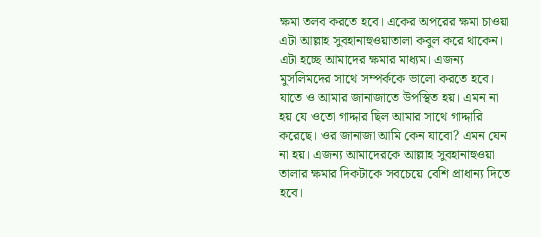ক্ষমা তলব করতে হবে। একের অপরের ক্ষমা চাওয়া এটা আল্লাহ সুবহানাহুওয়াতালা কবুল করে থাকেন। এটা হচ্ছে আমাদের ক্ষমার মাধ্যম। এজন্য মুসলিমদের সাথে সম্পর্ককে ভালো করতে হবে। যাতে ও আমার জানাজাতে উপস্থিত হয়। এমন না হয় যে ওতো গাদ্দার ছিল আমার সাথে গাদ্দারি করেছে। ওর জানাজা আমি কেন যাবো? এমন যেন না হয়। এজন্য আমাদেরকে আল্লাহ সুবহানাহুওয়া তালার ক্ষমার দিকটাকে সবচেয়ে বেশি প্রাধান্য দিতে হবে।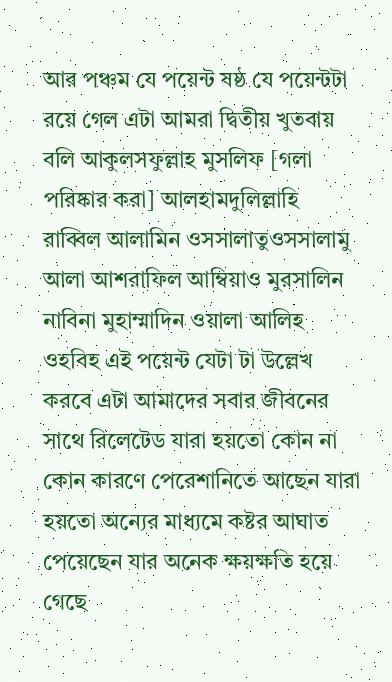আর পঞ্চম যে পয়েন্ট ষষ্ঠ যে পয়েন্টটা রয়ে গেল এটা আমরা দ্বিতীয় খুতবায় বলি আকুলসফুল্লাহ মুসলিফ [গলা পরিষ্কার করা] আলহামদুলিল্লাহি রাব্বিল আলামিন ওসসালাতুওসসালামু আলা আশরাফিল আম্বিয়াও মুরসালিন নাবিনা মুহাম্মাদিন ওয়ালা আলিহ ওহবিহ এই পয়েন্ট যেটা টা উল্লেখ করবে এটা আমাদের সবার জীবনের সাথে রিলেটেড যারা হয়তো কোন না কোন কারণে পেরেশানিতে আছেন যারা হয়তো অন্যের মাধ্যমে কষ্টর আঘাত পেয়েছেন যার অনেক ক্ষয়ক্ষতি হয়ে গেছে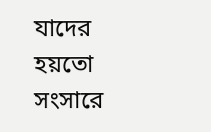যাদের হয়তো সংসারে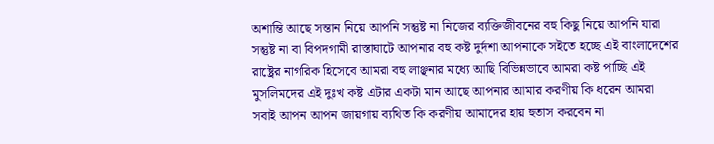অশান্তি আছে সন্তান নিয়ে আপনি সন্তুষ্ট না নিজের ব্যক্তিজীবনের বহু কিছু নিয়ে আপনি যারা সন্তুষ্ট না বা বিপদগামী রাস্তাঘাটে আপনার বহু কষ্ট দুর্দশা আপনাকে সইতে হচ্ছে এই বাংলাদেশের রাষ্ট্রের নাগরিক হিসেবে আমরা বহু লাঞ্ছনার মধ্যে আছি বিভিন্নভাবে আমরা কষ্ট পাচ্ছি এই মুসলিমদের এই দুঃখ কষ্ট এটার একটা মান আছে আপনার আমার করণীয় কি ধরেন আমরা সবাই আপন আপন জায়গায় ব্যথিত কি করণীয় আমাদের হায় হুতাস করবেন না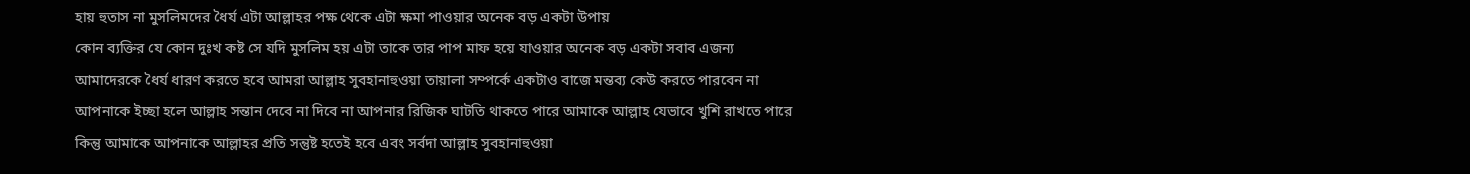হায় হুতাস না মুসলিমদের ধৈর্য এটা আল্লাহর পক্ষ থেকে এটা ক্ষমা পাওয়ার অনেক বড় একটা উপায়
কোন ব্যক্তির যে কোন দুঃখ কষ্ট সে যদি মুসলিম হয় এটা তাকে তার পাপ মাফ হয়ে যাওয়ার অনেক বড় একটা সবাব এজন্য আমাদেরকে ধৈর্য ধারণ করতে হবে আমরা আল্লাহ সুবহানাহুওয়া তায়ালা সম্পর্কে একটাও বাজে মন্তব্য কেউ করতে পারবেন না আপনাকে ইচ্ছা হলে আল্লাহ সন্তান দেবে না দিবে না আপনার রিজিক ঘাটতি থাকতে পারে আমাকে আল্লাহ যেভাবে খুশি রাখতে পারে কিন্তু আমাকে আপনাকে আল্লাহর প্রতি সন্তুষ্ট হতেই হবে এবং সর্বদা আল্লাহ সুবহানাহুওয়া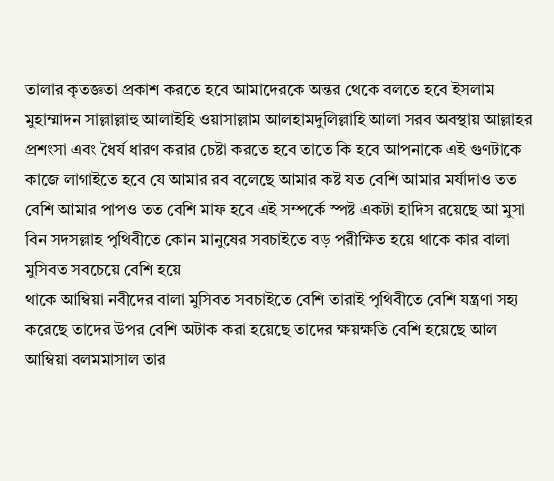তালার কৃতজ্ঞতা প্রকাশ করতে হবে আমাদেরকে অন্তর থেকে বলতে হবে ইসলাম মুহাম্মাদন সাল্লাল্লাহু আলাইহি ওয়াসাল্লাম আলহামদুলিল্লাহি আলা সরব অবস্থায় আল্লাহর প্রশংসা এবং ধৈর্য ধারণ করার চেষ্টা করতে হবে তাতে কি হবে আপনাকে এই গুণটাকে কাজে লাগাইতে হবে যে আমার রব বলেছে আমার কষ্ট যত বেশি আমার মর্যাদাও তত বেশি আমার পাপও তত বেশি মাফ হবে এই সম্পর্কে স্পষ্ট একটা হাদিস রয়েছে আ মুসা বিন সদসল্লাহ পৃথিবীতে কোন মানুষের সবচাইতে বড় পরীক্ষিত হয়ে থাকে কার বালা মুসিবত সবচেয়ে বেশি হয়ে
থাকে আম্বিয়া নবীদের বালা মুসিবত সবচাইতে বেশি তারাই পৃথিবীতে বেশি যন্ত্রণা সহ্য করেছে তাদের উপর বেশি অটাক করা হয়েছে তাদের ক্ষয়ক্ষতি বেশি হয়েছে আল আম্বিয়া বলমমাসাল তার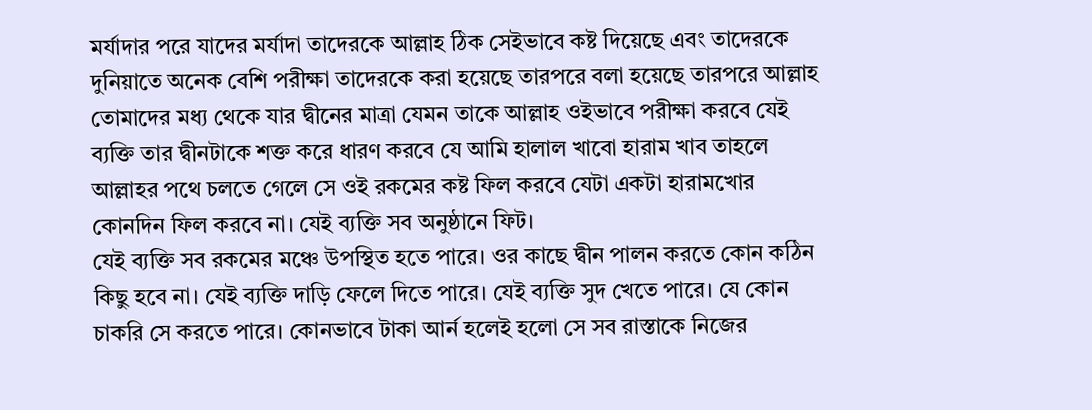মর্যাদার পরে যাদের মর্যাদা তাদেরকে আল্লাহ ঠিক সেইভাবে কষ্ট দিয়েছে এবং তাদেরকে দুনিয়াতে অনেক বেশি পরীক্ষা তাদেরকে করা হয়েছে তারপরে বলা হয়েছে তারপরে আল্লাহ তোমাদের মধ্য থেকে যার দ্বীনের মাত্রা যেমন তাকে আল্লাহ ওইভাবে পরীক্ষা করবে যেই ব্যক্তি তার দ্বীনটাকে শক্ত করে ধারণ করবে যে আমি হালাল খাবো হারাম খাব তাহলে আল্লাহর পথে চলতে গেলে সে ওই রকমের কষ্ট ফিল করবে যেটা একটা হারামখোর কোনদিন ফিল করবে না। যেই ব্যক্তি সব অনুষ্ঠানে ফিট।
যেই ব্যক্তি সব রকমের মঞ্চে উপস্থিত হতে পারে। ওর কাছে দ্বীন পালন করতে কোন কঠিন কিছু হবে না। যেই ব্যক্তি দাড়ি ফেলে দিতে পারে। যেই ব্যক্তি সুদ খেতে পারে। যে কোন চাকরি সে করতে পারে। কোনভাবে টাকা আর্ন হলেই হলো সে সব রাস্তাকে নিজের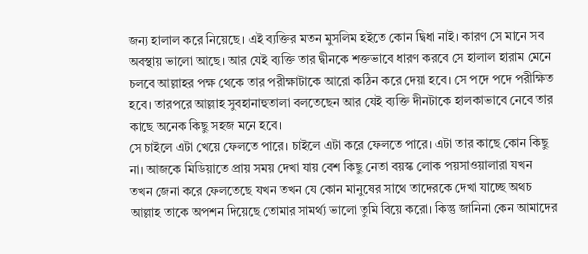জন্য হালাল করে নিয়েছে। এই ব্যক্তির মতন মুসলিম হইতে কোন দ্বিধা নাই। কারণ সে মানে সব অবস্থায় ভালো আছে। আর যেই ব্যক্তি তার দ্বীনকে শক্তভাবে ধারণ করবে সে হালাল হারাম মেনে চলবে আল্লাহর পক্ষ থেকে তার পরীক্ষাটাকে আরো কঠিন করে দেয়া হবে। সে পদে পদে পরীক্ষিত হবে। তারপরে আল্লাহ সুবহানাহুতালা বলতেছেন আর যেই ব্যক্তি দীনটাকে হালকাভাবে নেবে তার কাছে অনেক কিছু সহজ মনে হবে।
সে চাইলে এটা খেয়ে ফেলতে পারে। চাইলে এটা করে ফেলতে পারে। এটা তার কাছে কোন কিছু না। আজকে মিডিয়াতে প্রায় সময় দেখা যায় বেশ কিছু নেতা বয়স্ক লোক পয়সাওয়ালারা যখন তখন জেনা করে ফেলতেছে যখন তখন যে কোন মানুষের সাথে তাদেরকে দেখা যাচ্ছে অথচ আল্লাহ তাকে অপশন দিয়েছে তোমার সামর্থ্য ভালো তুমি বিয়ে করো। কিন্তু জানিনা কেন আমাদের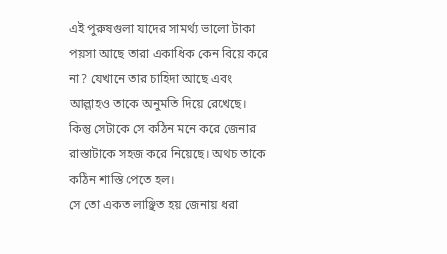এই পুরুষগুলা যাদের সামর্থ্য ভালো টাকা পয়সা আছে তারা একাধিক কেন বিয়ে করে না? যেখানে তার চাহিদা আছে এবং আল্লাহও তাকে অনুমতি দিয়ে রেখেছে। কিন্তু সেটাকে সে কঠিন মনে করে জেনার রাস্তাটাকে সহজ করে নিয়েছে। অথচ তাকে কঠিন শাস্তি পেতে হল।
সে তো একত লাঞ্ছিত হয় জেনায় ধরা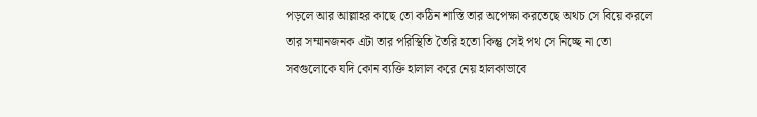পড়লে আর আল্লাহর কাছে তো কঠিন শাস্তি তার অপেক্ষা করতেছে অথচ সে বিয়ে করলে তার সম্মানজনক এটা তার পরিস্থিতি তৈরি হতো কিন্তু সেই পথ সে নিচ্ছে না তো সবগুলোকে যদি কোন ব্যক্তি হালাল করে নেয় হালকাভাবে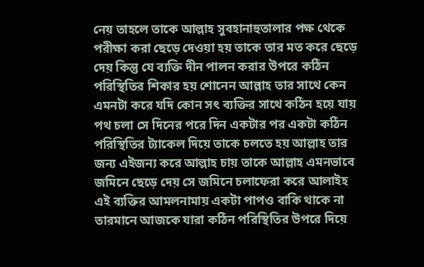নেয় তাহলে তাকে আল্লাহ সুবহানাহুতালার পক্ষ থেকে পরীক্ষা করা ছেড়ে দেওয়া হয় তাকে তার মত করে ছেড়ে দেয় কিন্তু যে ব্যক্তি দীন পালন করার উপরে কঠিন পরিস্থিতির শিকার হয় শোনেন আল্লাহ তার সাথে কেন এমনটা করে যদি কোন সৎ ব্যক্তির সাথে কঠিন হয়ে যায় পথ চলা সে দিনের পরে দিন একটার পর একটা কঠিন পরিস্থিতির ট্যাকেল দিয়ে তাকে চলতে হয় আল্লাহ তার জন্য এইজন্য করে আল্লাহ চায় তাকে আল্লাহ এমনভাবে জমিনে ছেড়ে দেয় সে জমিনে চলাফেরা করে আলাইহ এই ব্যক্তির আমলনামায় একটা পাপও বাকি থাকে না তারমানে আজকে যারা কঠিন পরিস্থিতির উপরে দিয়ে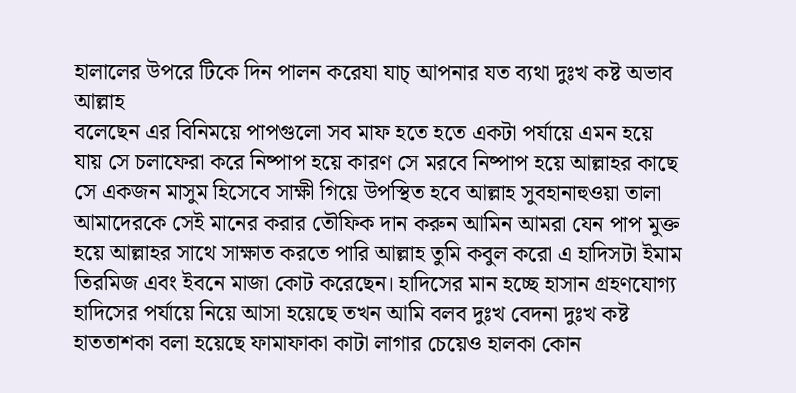হালালের উপরে টিকে দিন পালন করেযা যাচ্ আপনার যত ব্যথা দুঃখ কষ্ট অভাব আল্লাহ
বলেছেন এর বিনিময়ে পাপগুলো সব মাফ হতে হতে একটা পর্যায়ে এমন হয়ে যায় সে চলাফেরা করে নিষ্পাপ হয়ে কারণ সে মরবে নিষ্পাপ হয়ে আল্লাহর কাছে সে একজন মাসুম হিসেবে সাক্ষী গিয়ে উপস্থিত হবে আল্লাহ সুবহানাহুওয়া তালা আমাদেরকে সেই মানের করার তৌফিক দান করুন আমিন আমরা যেন পাপ মুক্ত হয়ে আল্লাহর সাথে সাক্ষাত করতে পারি আল্লাহ তুমি কবুল করো এ হাদিসটা ইমাম তিরমিজ এবং ইবনে মাজা কোট করেছেন। হাদিসের মান হচ্ছে হাসান গ্রহণযোগ্য হাদিসের পর্যায়ে নিয়ে আসা হয়েছে তখন আমি বলব দুঃখ বেদনা দুঃখ কষ্ট হাততাশকা বলা হয়েছে ফামাফাকা কাটা লাগার চেয়েও হালকা কোন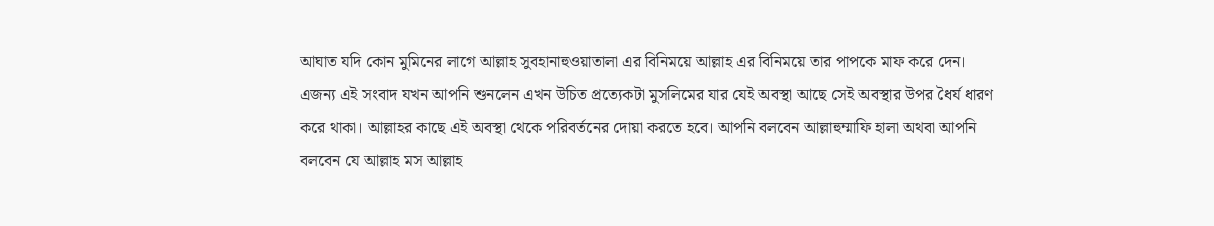আঘাত যদি কোন মুমিনের লাগে আল্লাহ সুবহানাহুওয়াতালা এর বিনিময়ে আল্লাহ এর বিনিময়ে তার পাপকে মাফ করে দেন।
এজন্য এই সংবাদ যখন আপনি শুনলেন এখন উচিত প্রত্যেকটা মুসলিমের যার যেই অবস্থা আছে সেই অবস্থার উপর ধৈর্য ধারণ করে থাকা। আল্লাহর কাছে এই অবস্থা থেকে পরিবর্তনের দোয়া করতে হবে। আপনি বলবেন আল্লাহুম্মাফি হালা অথবা আপনি বলবেন যে আল্লাহ মস আল্লাহ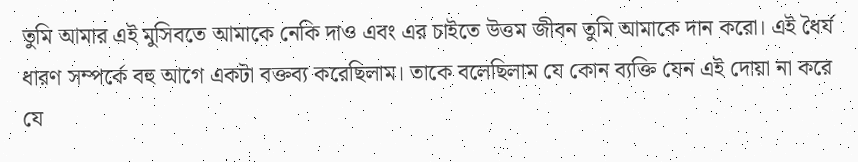তুমি আমার এই মুসিবতে আমাকে নেকি দাও এবং এর চাইতে উত্তম জীবন তুমি আমাকে দান করো। এই ধৈর্য ধারণ সম্পর্কে বহু আগে একটা বক্তব্য করেছিলাম। তাকে বলেছিলাম যে কোন ব্যক্তি যেন এই দোয়া না করে যে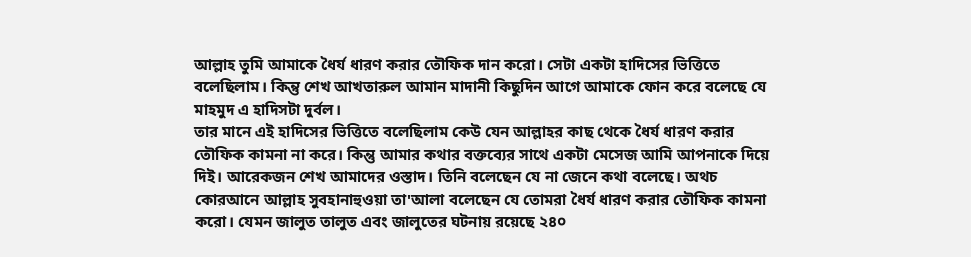আল্লাহ তুমি আমাকে ধৈর্য ধারণ করার তৌফিক দান করো। সেটা একটা হাদিসের ভিত্তিতে বলেছিলাম। কিন্তু শেখ আখতারুল আমান মাদানী কিছুদিন আগে আমাকে ফোন করে বলেছে যে মাহমুদ এ হাদিসটা দুর্বল।
তার মানে এই হাদিসের ভিত্তিতে বলেছিলাম কেউ যেন আল্লাহর কাছ থেকে ধৈর্য ধারণ করার তৌফিক কামনা না করে। কিন্তু আমার কথার বক্তব্যের সাথে একটা মেসেজ আমি আপনাকে দিয়ে দিই। আরেকজন শেখ আমাদের ওস্তাদ। তিনি বলেছেন যে না জেনে কথা বলেছে। অথচ কোরআনে আল্লাহ সুবহানাহুওয়া তা'আলা বলেছেন যে তোমরা ধৈর্য ধারণ করার তৌফিক কামনা করো। যেমন জালুত তালুত এবং জালুতের ঘটনায় রয়েছে ২৪০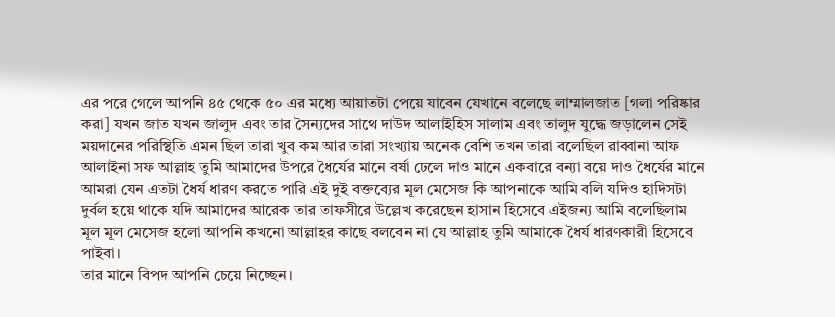এর পরে গেলে আপনি ৪৫ থেকে ৫০ এর মধ্যে আয়াতটা পেয়ে যাবেন যেখানে বলেছে লাম্মালজাত [গলা পরিষ্কার করা] যখন জাত যখন জালুদ এবং তার সৈন্যদের সাথে দাউদ আলাইহিস সালাম এবং তালুদ যুদ্ধে জড়ালেন সেই ময়দানের পরিস্থিতি এমন ছিল তারা খুব কম আর তারা সংখ্যায় অনেক বেশি তখন তারা বলেছিল রাব্বানা আফ আলাইনা সফ আল্লাহ তুমি আমাদের উপরে ধৈর্যের মানে বর্ষা ঢেলে দাও মানে একবারে বন্যা বয়ে দাও ধৈর্যের মানে আমরা যেন এতটা ধৈর্য ধারণ করতে পারি এই দুই বক্তব্যের মূল মেসেজ কি আপনাকে আমি বলি যদিও হাদিসটা দুর্বল হয়ে থাকে যদি আমাদের আরেক তার তাফসীরে উল্লেখ করেছেন হাসান হিসেবে এইজন্য আমি বলেছিলাম মূল মূল মেসেজ হলো আপনি কখনো আল্লাহর কাছে বলবেন না যে আল্লাহ তুমি আমাকে ধৈর্য ধারণকারী হিসেবে পাইবা।
তার মানে বিপদ আপনি চেয়ে নিচ্ছেন।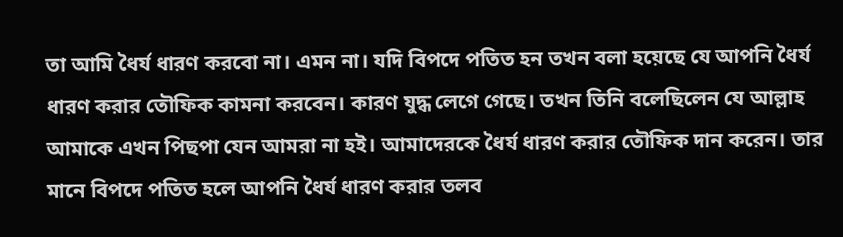তা আমি ধৈর্য ধারণ করবো না। এমন না। যদি বিপদে পতিত হন তখন বলা হয়েছে যে আপনি ধৈর্য ধারণ করার তৌফিক কামনা করবেন। কারণ যুদ্ধ লেগে গেছে। তখন তিনি বলেছিলেন যে আল্লাহ আমাকে এখন পিছপা যেন আমরা না হই। আমাদেরকে ধৈর্য ধারণ করার তৌফিক দান করেন। তার মানে বিপদে পতিত হলে আপনি ধৈর্য ধারণ করার তলব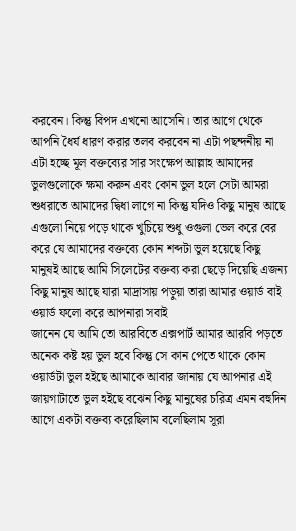করবেন। কিন্তু বিপদ এখনো আসেনি। তার আগে থেকে আপনি ধৈর্য ধারণ করার তলব করবেন না এটা পছন্দনীয় না এটা হচ্ছে মূল বক্তব্যের সার সংক্ষেপ আল্লাহ আমাদের ভুলগুলোকে ক্ষমা করুন এবং কোন ভুল হলে সেটা আমরা শুধরাতে আমাদের দ্বিধা লাগে না কিন্তু যদিও কিছু মানুষ আছে এগুলো নিয়ে পড়ে থাকে খুচিয়ে শুধু ওগুলা ভেল করে বের করে যে আমাদের বক্তব্যে কোন শব্দটা ভুল হয়েছে কিছু মানুষই আছে আমি সিলেটের বক্তব্য করা ছেড়ে দিয়েছি এজন্য কিছু মানুষ আছে যারা মাদ্রাসায় পড়ুয়া তারা আমার ওয়ার্ড বাই ওয়ার্ড ফলো করে আপনারা সবাই
জানেন যে আমি তো আরবিতে এক্সপার্ট আমার আরবি পড়তে অনেক কষ্ট হয় ভুল হবে কিন্তু সে কান পেতে থাকে কোন ওয়ার্ডটা ভুল হইছে আমাকে আবার জানায় যে আপনার এই জায়গাটাতে ভুল হইছে বঝেন কিছু মানুষের চরিত্র এমন বহুদিন আগে একটা বক্তব্য করেছিলাম বলেছিলাম সূরা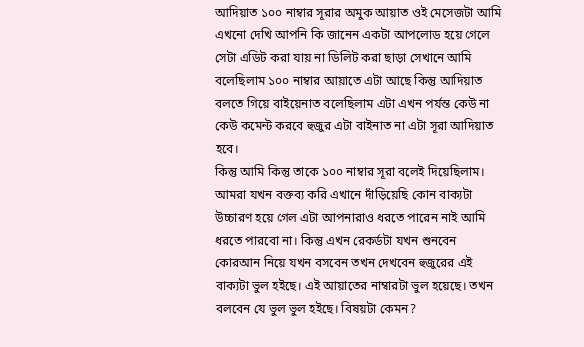আদিয়াত ১০০ নাম্বার সূরার অমুক আয়াত ওই মেসেজটা আমি এখনো দেখি আপনি কি জানেন একটা আপলোড হয়ে গেলে সেটা এডিট করা যায় না ডিলিট করা ছাড়া সেখানে আমি বলেছিলাম ১০০ নাম্বার আয়াতে এটা আছে কিন্তু আদিয়াত বলতে গিয়ে বাইয়েনাত বলেছিলাম এটা এখন পর্যন্ত কেউ না কেউ কমেন্ট করবে হুজুর এটা বাইনাত না এটা সূরা আদিয়াত হবে।
কিন্তু আমি কিন্তু তাকে ১০০ নাম্বার সূরা বলেই দিয়েছিলাম। আমরা যখন বক্তব্য করি এখানে দাঁড়িয়েছি কোন বাক্যটা উচ্চারণ হয়ে গেল এটা আপনারাও ধরতে পারেন নাই আমি ধরতে পারবো না। কিন্তু এখন রেকর্ডটা যখন শুনবেন কোরআন নিয়ে যখন বসবেন তখন দেখবেন হুজুরের এই বাক্যটা ভুল হইছে। এই আয়াতের নাম্বারটা ভুল হয়েছে। তখন বলবেন যে ভুল ভুল হইছে। বিষয়টা কেমন?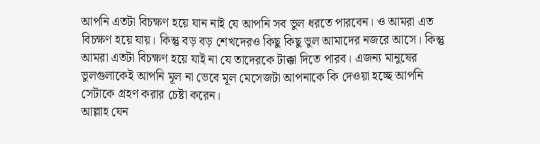আপনি এতটা বিচক্ষণ হয়ে যান নাই যে আপনি সব ভুল ধরতে পারবেন। ও আমরা এত বিচক্ষণ হয়ে যায়। কিন্তু বড় বড় শেখদেরও কিছু কিছু ভুল আমাদের নজরে আসে। কিন্তু আমরা এতটা বিচক্ষণ হয়ে যাই না যে তাদেরকে টাক্কা দিতে পারব। এজন্য মানুষের ভুলগুলাকেই আপনি মূল না ভেবে মূল মেসেজটা আপনাকে কি দেওয়া হচ্ছে আপনি সেটাকে গ্রহণ করার চেষ্টা করেন।
আল্লাহ যেন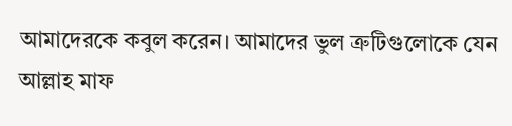আমাদেরকে কবুল করেন। আমাদের ভুল ত্রুটিগুলোকে যেন আল্লাহ মাফ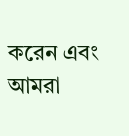করেন এবং আমরা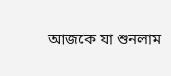আজকে যা শুনলাম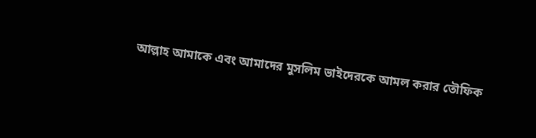আল্লাহ আমাকে এবং আমাদের মুসলিম ভাইদেরকে আমল করার তৌফিক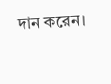দান করেন।